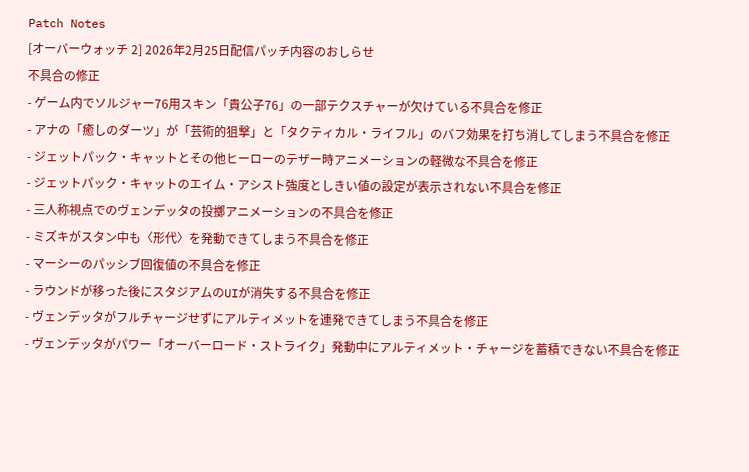Patch Notes
[オーバーウォッチ 2] 2026年2月25日配信パッチ内容のおしらせ
不具合の修正
- ゲーム内でソルジャー76用スキン「貴公子76」の一部テクスチャーが欠けている不具合を修正
- アナの「癒しのダーツ」が「芸術的狙撃」と「タクティカル・ライフル」のバフ効果を打ち消してしまう不具合を修正
- ジェットパック・キャットとその他ヒーローのテザー時アニメーションの軽微な不具合を修正
- ジェットパック・キャットのエイム・アシスト強度としきい値の設定が表示されない不具合を修正
- 三人称視点でのヴェンデッタの投擲アニメーションの不具合を修正
- ミズキがスタン中も〈形代〉を発動できてしまう不具合を修正
- マーシーのパッシブ回復値の不具合を修正
- ラウンドが移った後にスタジアムのUIが消失する不具合を修正
- ヴェンデッタがフルチャージせずにアルティメットを連発できてしまう不具合を修正
- ヴェンデッタがパワー「オーバーロード・ストライク」発動中にアルティメット・チャージを蓄積できない不具合を修正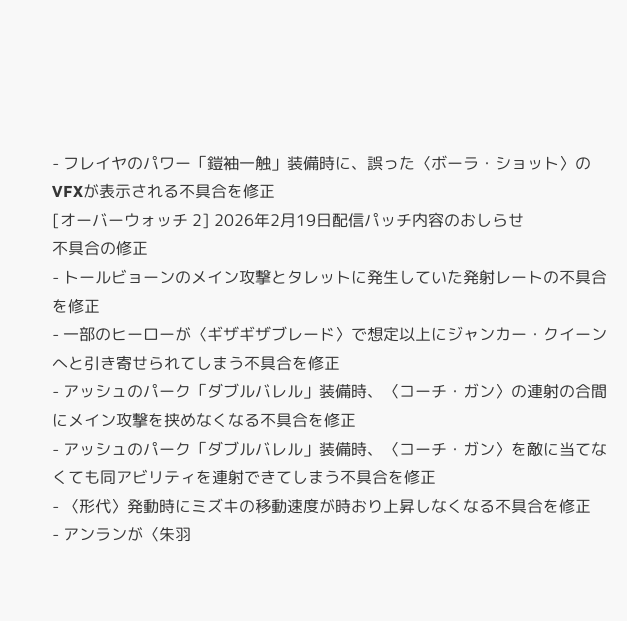- フレイヤのパワー「鎧袖一触」装備時に、誤った〈ボーラ・ショット〉のVFXが表示される不具合を修正
[オーバーウォッチ 2] 2026年2月19日配信パッチ内容のおしらせ
不具合の修正
- トールビョーンのメイン攻撃とタレットに発生していた発射レートの不具合を修正
- 一部のヒーローが〈ギザギザブレード〉で想定以上にジャンカー・クイーンへと引き寄せられてしまう不具合を修正
- アッシュのパーク「ダブルバレル」装備時、〈コーチ・ガン〉の連射の合間にメイン攻撃を挟めなくなる不具合を修正
- アッシュのパーク「ダブルバレル」装備時、〈コーチ・ガン〉を敵に当てなくても同アビリティを連射できてしまう不具合を修正
- 〈形代〉発動時にミズキの移動速度が時おり上昇しなくなる不具合を修正
- アンランが〈朱羽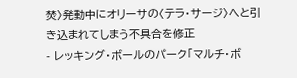焚〉発動中にオリーサの〈テラ・サージ〉へと引き込まれてしまう不具合を修正
- レッキング・ボールのパーク「マルチ・ボ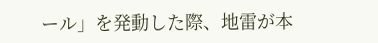ール」を発動した際、地雷が本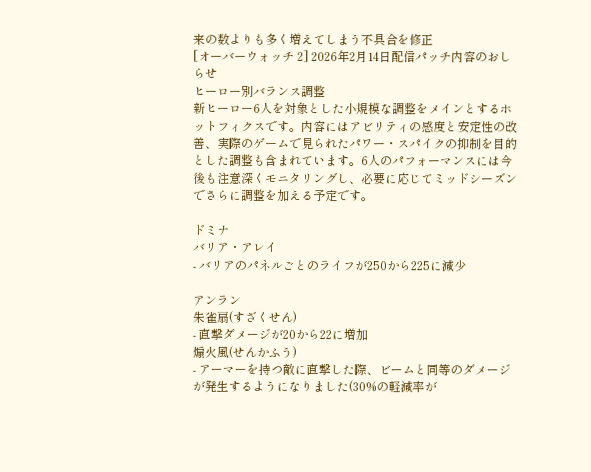来の数よりも多く増えてしまう不具合を修正
[オーバーウォッチ 2] 2026年2月14日配信パッチ内容のおしらせ
ヒーロー別バランス調整
新ヒーロー6人を対象とした小規模な調整をメインとするホットフィクスです。内容にはアビリティの感度と安定性の改善、実際のゲームで見られたパワー・スパイクの抑制を目的とした調整も含まれています。6人のパフォーマンスには今後も注意深くモニタリングし、必要に応じてミッドシーズンでさらに調整を加える予定です。

ドミナ
バリア・アレイ
- バリアのパネルごとのライフが250から225に減少

アンラン
朱雀扇(すざくせん)
- 直撃ダメージが20から22に増加
煽火風(せんかふう)
- アーマーを持つ敵に直撃した際、ビームと同等のダメージが発生するようになりました(30%の軽減率が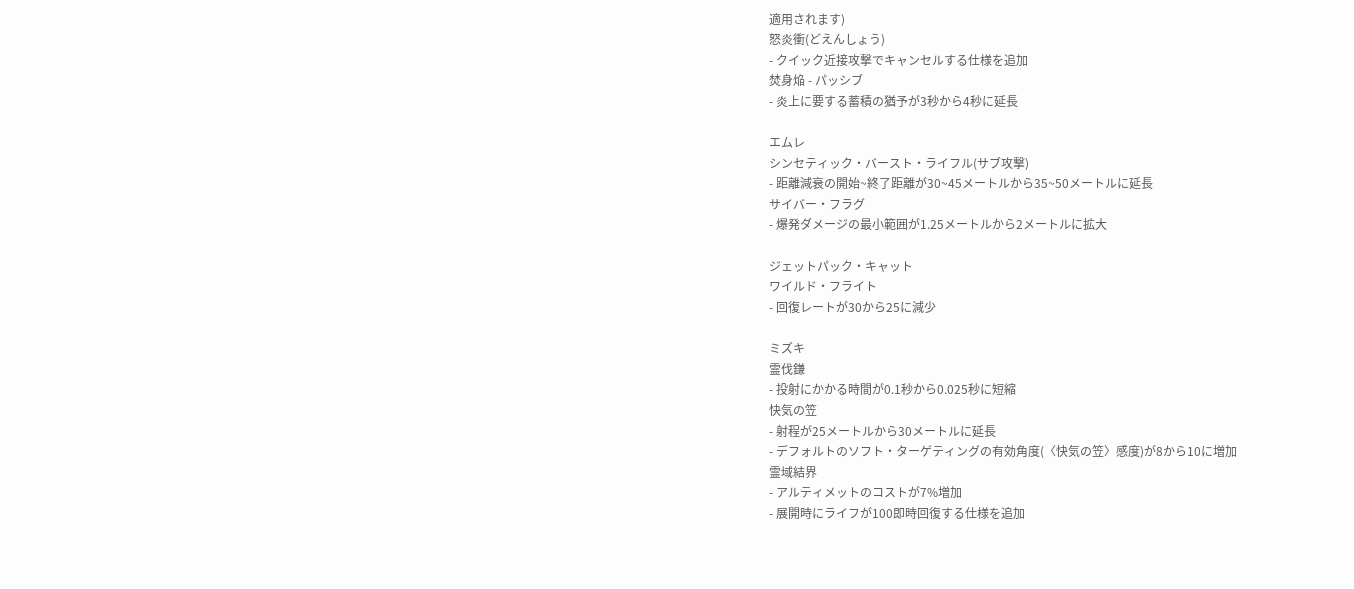適用されます)
怒炎衝(どえんしょう)
- クイック近接攻撃でキャンセルする仕様を追加
焚身焔 - パッシブ
- 炎上に要する蓄積の猶予が3秒から4秒に延長

エムレ
シンセティック・バースト・ライフル(サブ攻撃)
- 距離減衰の開始~終了距離が30~45メートルから35~50メートルに延長
サイバー・フラグ
- 爆発ダメージの最小範囲が1.25メートルから2メートルに拡大

ジェットパック・キャット
ワイルド・フライト
- 回復レートが30から25に減少

ミズキ
霊伐鎌
- 投射にかかる時間が0.1秒から0.025秒に短縮
快気の笠
- 射程が25メートルから30メートルに延長
- デフォルトのソフト・ターゲティングの有効角度(〈快気の笠〉感度)が8から10に増加
霊域結界
- アルティメットのコストが7%増加
- 展開時にライフが100即時回復する仕様を追加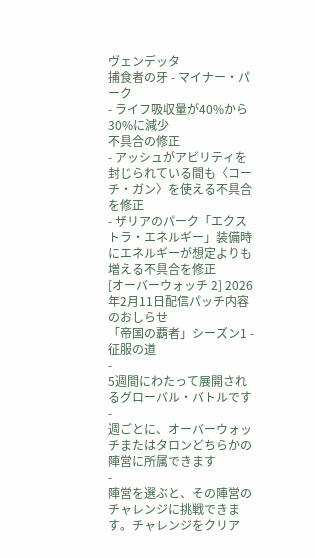ヴェンデッタ
捕食者の牙 - マイナー・パーク
- ライフ吸収量が40%から30%に減少
不具合の修正
- アッシュがアビリティを封じられている間も〈コーチ・ガン〉を使える不具合を修正
- ザリアのパーク「エクストラ・エネルギー」装備時にエネルギーが想定よりも増える不具合を修正
[オーバーウォッチ 2] 2026年2月11日配信パッチ内容のおしらせ
「帝国の覇者」シーズン1 - 征服の道
-
5週間にわたって展開されるグローバル・バトルです
-
週ごとに、オーバーウォッチまたはタロンどちらかの陣営に所属できます
-
陣営を選ぶと、その陣営のチャレンジに挑戦できます。チャレンジをクリア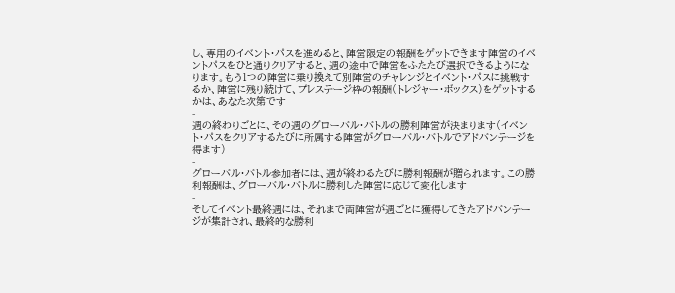し、専用のイベント・パスを進めると、陣営限定の報酬をゲットできます陣営のイベントパスをひと通りクリアすると、週の途中で陣営をふたたび選択できるようになります。もう1つの陣営に乗り換えて別陣営のチャレンジとイベント・パスに挑戦するか、陣営に残り続けて、プレステージ枠の報酬(トレジャー・ボックス)をゲットするかは、あなた次第です
-
週の終わりごとに、その週のグローバル・バトルの勝利陣営が決まります(イベント・パスをクリアするたびに所属する陣営がグローバル・バトルでアドバンテージを得ます)
-
グローバル・バトル参加者には、週が終わるたびに勝利報酬が贈られます。この勝利報酬は、グローバル・バトルに勝利した陣営に応じて変化します
-
そしてイベント最終週には、それまで両陣営が週ごとに獲得してきたアドバンテージが集計され、最終的な勝利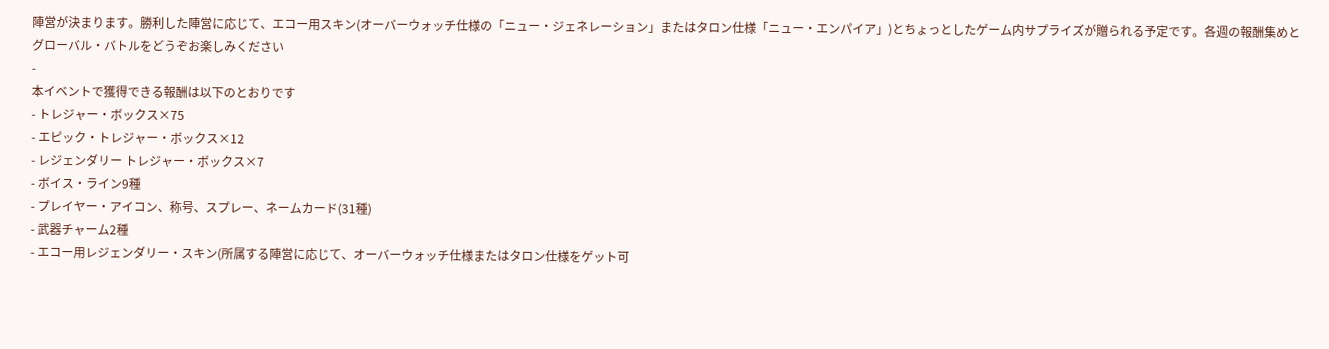陣営が決まります。勝利した陣営に応じて、エコー用スキン(オーバーウォッチ仕様の「ニュー・ジェネレーション」またはタロン仕様「ニュー・エンパイア」)とちょっとしたゲーム内サプライズが贈られる予定です。各週の報酬集めとグローバル・バトルをどうぞお楽しみください
-
本イベントで獲得できる報酬は以下のとおりです
- トレジャー・ボックス×75
- エピック・トレジャー・ボックス×12
- レジェンダリー トレジャー・ボックス×7
- ボイス・ライン9種
- プレイヤー・アイコン、称号、スプレー、ネームカード(31種)
- 武器チャーム2種
- エコー用レジェンダリー・スキン(所属する陣営に応じて、オーバーウォッチ仕様またはタロン仕様をゲット可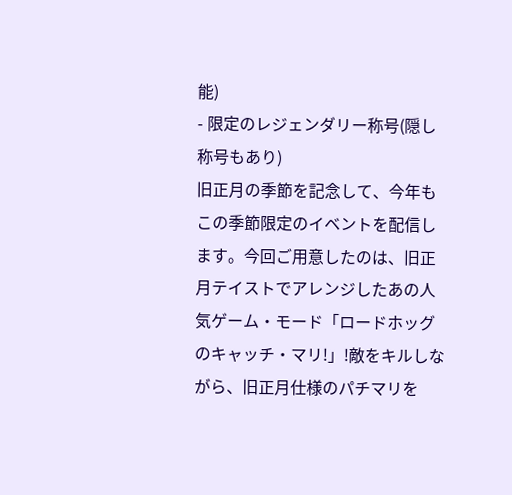能)
- 限定のレジェンダリー称号(隠し称号もあり)
旧正月の季節を記念して、今年もこの季節限定のイベントを配信します。今回ご用意したのは、旧正月テイストでアレンジしたあの人気ゲーム・モード「ロードホッグのキャッチ・マリ!」!敵をキルしながら、旧正月仕様のパチマリを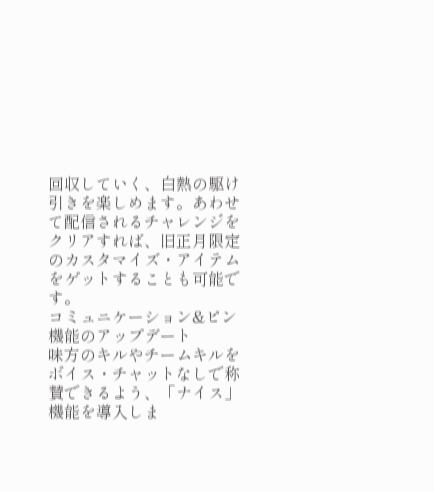回収していく、白熱の駆け引きを楽しめます。あわせて配信されるチャレンジをクリアすれば、旧正月限定のカスタマイズ・アイテムをゲットすることも可能です。
コミュニケーション&ピン機能のアップデート
味方のキルやチームキルをボイス・チャットなしで称賛できるよう、「ナイス」機能を導入しま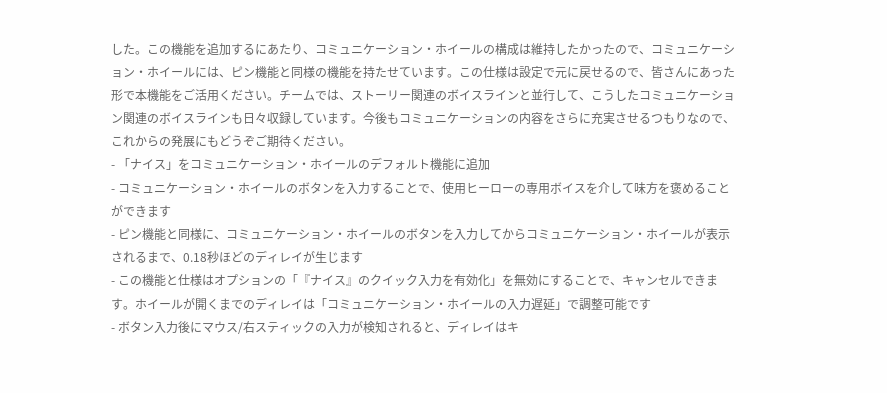した。この機能を追加するにあたり、コミュニケーション・ホイールの構成は維持したかったので、コミュニケーション・ホイールには、ピン機能と同様の機能を持たせています。この仕様は設定で元に戻せるので、皆さんにあった形で本機能をご活用ください。チームでは、ストーリー関連のボイスラインと並行して、こうしたコミュニケーション関連のボイスラインも日々収録しています。今後もコミュニケーションの内容をさらに充実させるつもりなので、これからの発展にもどうぞご期待ください。
- 「ナイス」をコミュニケーション・ホイールのデフォルト機能に追加
- コミュニケーション・ホイールのボタンを入力することで、使用ヒーローの専用ボイスを介して味方を褒めることができます
- ピン機能と同様に、コミュニケーション・ホイールのボタンを入力してからコミュニケーション・ホイールが表示されるまで、0.18秒ほどのディレイが生じます
- この機能と仕様はオプションの「『ナイス』のクイック入力を有効化」を無効にすることで、キャンセルできます。ホイールが開くまでのディレイは「コミュニケーション・ホイールの入力遅延」で調整可能です
- ボタン入力後にマウス/右スティックの入力が検知されると、ディレイはキ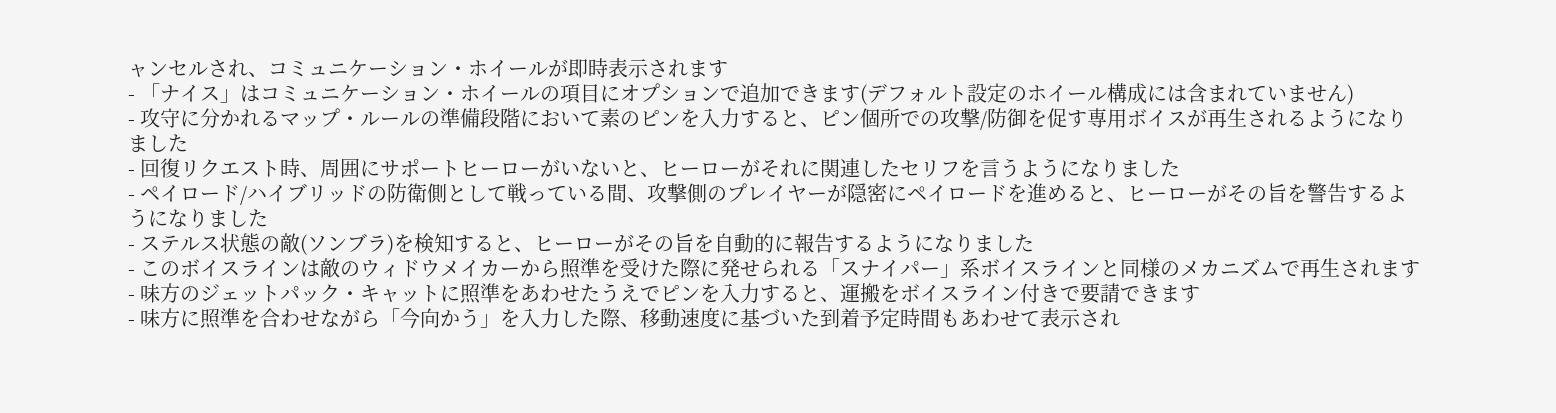ャンセルされ、コミュニケーション・ホイールが即時表示されます
- 「ナイス」はコミュニケーション・ホイールの項目にオプションで追加できます(デフォルト設定のホイール構成には含まれていません)
- 攻守に分かれるマップ・ルールの準備段階において素のピンを入力すると、ピン個所での攻撃/防御を促す専用ボイスが再生されるようになりました
- 回復リクエスト時、周囲にサポートヒーローがいないと、ヒーローがそれに関連したセリフを言うようになりました
- ペイロード/ハイブリッドの防衛側として戦っている間、攻撃側のプレイヤーが隠密にペイロードを進めると、ヒーローがその旨を警告するようになりました
- ステルス状態の敵(ソンブラ)を検知すると、ヒーローがその旨を自動的に報告するようになりました
- このボイスラインは敵のウィドウメイカーから照準を受けた際に発せられる「スナイパー」系ボイスラインと同様のメカニズムで再生されます
- 味方のジェットパック・キャットに照準をあわせたうえでピンを入力すると、運搬をボイスライン付きで要請できます
- 味方に照準を合わせながら「今向かう」を入力した際、移動速度に基づいた到着予定時間もあわせて表示され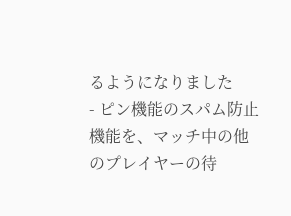るようになりました
- ピン機能のスパム防止機能を、マッチ中の他のプレイヤーの待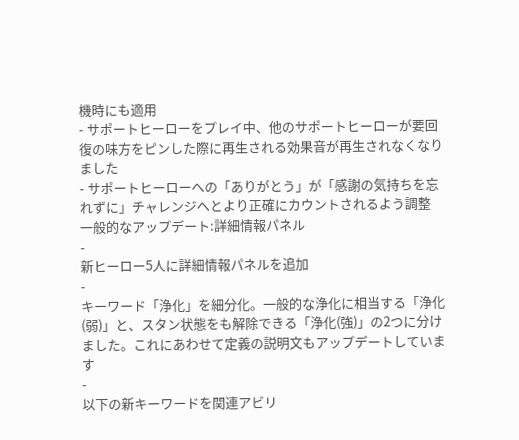機時にも適用
- サポートヒーローをプレイ中、他のサポートヒーローが要回復の味方をピンした際に再生される効果音が再生されなくなりました
- サポートヒーローへの「ありがとう」が「感謝の気持ちを忘れずに」チャレンジへとより正確にカウントされるよう調整
一般的なアップデート:詳細情報パネル
-
新ヒーロー5人に詳細情報パネルを追加
-
キーワード「浄化」を細分化。一般的な浄化に相当する「浄化(弱)」と、スタン状態をも解除できる「浄化(強)」の2つに分けました。これにあわせて定義の説明文もアップデートしています
-
以下の新キーワードを関連アビリ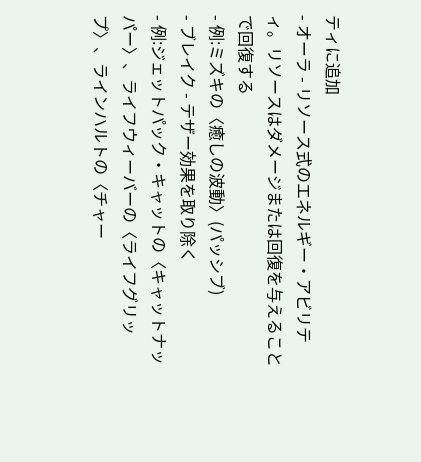ティに追加
- オーラ - リソース式のエネルギー・アビリティ。リソースはダメージまたは回復を与えることで回復する
- 例:ミズキの〈癒しの波動〉(パッシブ)
- ブレイク - テザー効果を取り除く
- 例:ジェットパック・キャットの〈キャットナッパー〉、ライフウィーバーの〈ライフグリップ〉、ラインハルトの〈チャー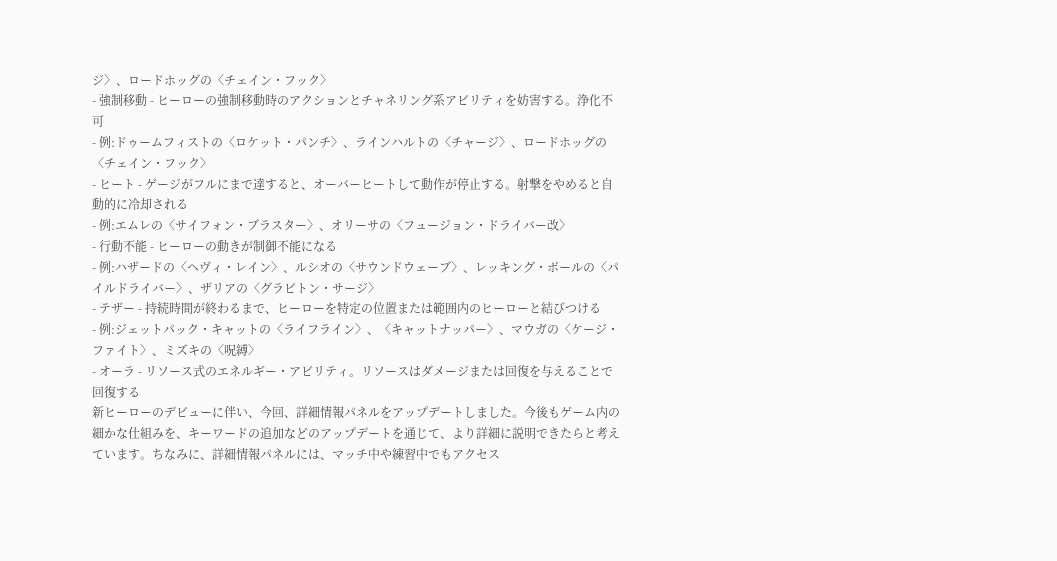ジ〉、ロードホッグの〈チェイン・フック〉
- 強制移動 - ヒーローの強制移動時のアクションとチャネリング系アビリティを妨害する。浄化不可
- 例:ドゥームフィストの〈ロケット・パンチ〉、ラインハルトの〈チャージ〉、ロードホッグの〈チェイン・フック〉
- ヒート - ゲージがフルにまで達すると、オーバーヒートして動作が停止する。射撃をやめると自動的に冷却される
- 例:エムレの〈サイフォン・ブラスター〉、オリーサの〈フュージョン・ドライバー改〉
- 行動不能 - ヒーローの動きが制御不能になる
- 例:ハザードの〈ヘヴィ・レイン〉、ルシオの〈サウンドウェーブ〉、レッキング・ボールの〈パイルドライバー〉、ザリアの〈グラビトン・サージ〉
- テザー - 持続時間が終わるまで、ヒーローを特定の位置または範囲内のヒーローと結びつける
- 例:ジェットパック・キャットの〈ライフライン〉、〈キャットナッパー〉、マウガの〈ケージ・ファイト〉、ミズキの〈呪縛〉
- オーラ - リソース式のエネルギー・アビリティ。リソースはダメージまたは回復を与えることで回復する
新ヒーローのデビューに伴い、今回、詳細情報パネルをアップデートしました。今後もゲーム内の細かな仕組みを、キーワードの追加などのアップデートを通じて、より詳細に説明できたらと考えています。ちなみに、詳細情報パネルには、マッチ中や練習中でもアクセス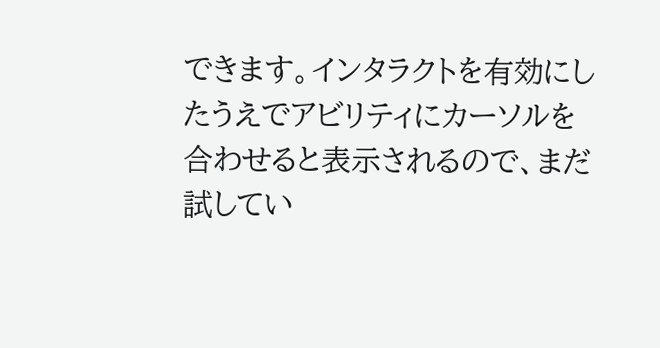できます。インタラクトを有効にしたうえでアビリティにカーソルを合わせると表示されるので、まだ試してい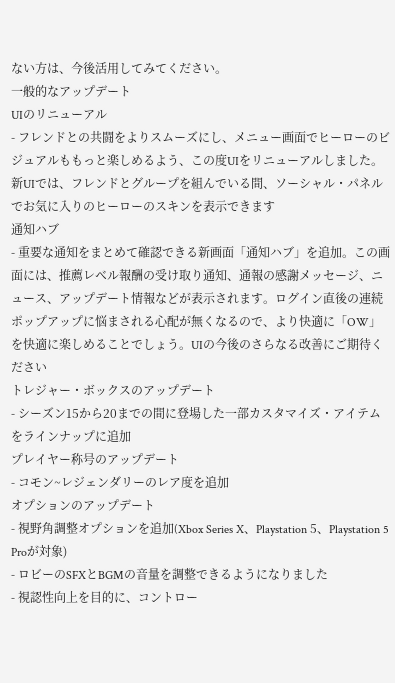ない方は、今後活用してみてください。
一般的なアップデート
UIのリニューアル
- フレンドとの共闘をよりスムーズにし、メニュー画面でヒーローのビジュアルももっと楽しめるよう、この度UIをリニューアルしました。新UIでは、フレンドとグループを組んでいる間、ソーシャル・パネルでお気に入りのヒーローのスキンを表示できます
通知ハブ
- 重要な通知をまとめて確認できる新画面「通知ハブ」を追加。この画面には、推薦レベル報酬の受け取り通知、通報の感謝メッセージ、ニュース、アップデート情報などが表示されます。ログイン直後の連続ポップアップに悩まされる心配が無くなるので、より快適に「OW」を快適に楽しめることでしょう。UIの今後のさらなる改善にご期待ください
トレジャー・ボックスのアップデート
- シーズン15から20までの間に登場した一部カスタマイズ・アイテムをラインナップに追加
プレイヤー称号のアップデート
- コモン~レジェンダリーのレア度を追加
オプションのアップデート
- 視野角調整オプションを追加(Xbox Series X、Playstation 5、Playstation 5 Proが対象)
- ロビーのSFXとBGMの音量を調整できるようになりました
- 視認性向上を目的に、コントロー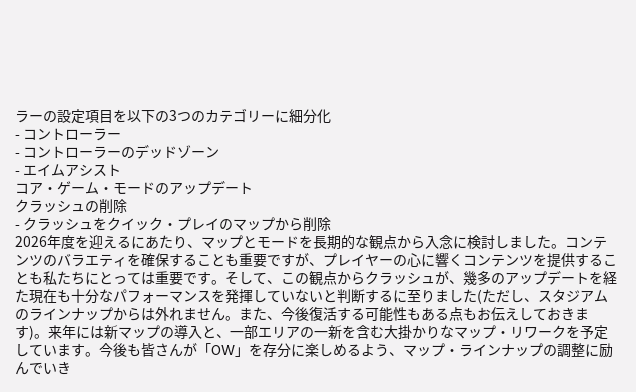ラーの設定項目を以下の3つのカテゴリーに細分化
- コントローラー
- コントローラーのデッドゾーン
- エイムアシスト
コア・ゲーム・モードのアップデート
クラッシュの削除
- クラッシュをクイック・プレイのマップから削除
2026年度を迎えるにあたり、マップとモードを長期的な観点から入念に検討しました。コンテンツのバラエティを確保することも重要ですが、プレイヤーの心に響くコンテンツを提供することも私たちにとっては重要です。そして、この観点からクラッシュが、幾多のアップデートを経た現在も十分なパフォーマンスを発揮していないと判断するに至りました(ただし、スタジアムのラインナップからは外れません。また、今後復活する可能性もある点もお伝えしておきます)。来年には新マップの導入と、一部エリアの一新を含む大掛かりなマップ・リワークを予定しています。今後も皆さんが「OW」を存分に楽しめるよう、マップ・ラインナップの調整に励んでいき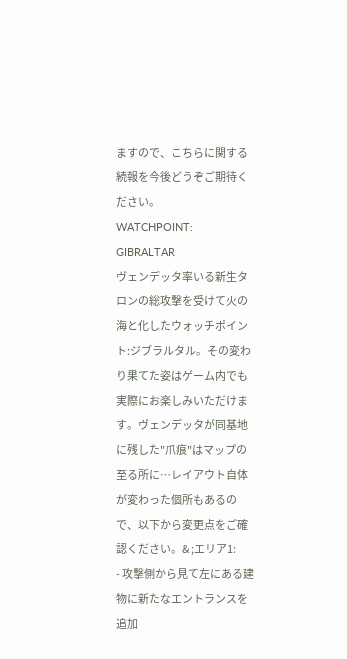ますので、こちらに関する続報を今後どうぞご期待ください。
WATCHPOINT: GIBRALTAR
ヴェンデッタ率いる新生タロンの総攻撃を受けて火の海と化したウォッチポイント:ジブラルタル。その変わり果てた姿はゲーム内でも実際にお楽しみいただけます。ヴェンデッタが同基地に残した"爪痕"はマップの至る所に…レイアウト自体が変わった個所もあるので、以下から変更点をご確認ください。& ;エリア1:
- 攻撃側から見て左にある建物に新たなエントランスを追加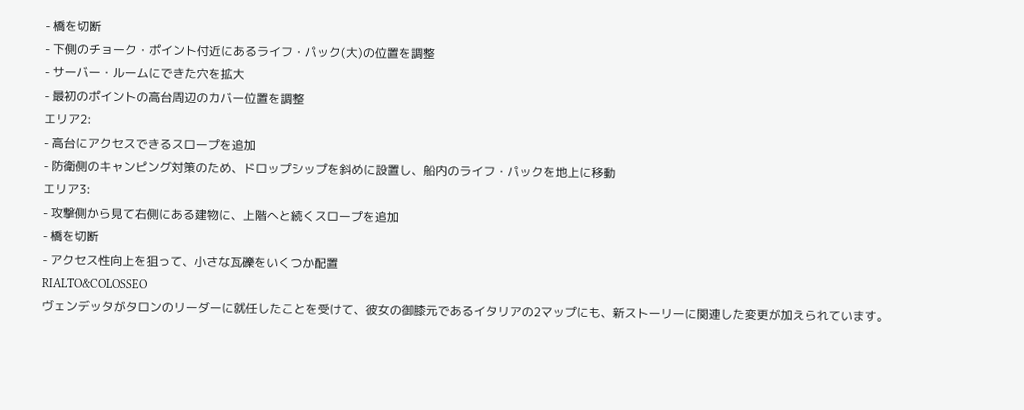- 橋を切断
- 下側のチョーク・ポイント付近にあるライフ・パック(大)の位置を調整
- サーバー・ルームにできた穴を拡大
- 最初のポイントの高台周辺のカバー位置を調整
エリア2:
- 高台にアクセスできるスロープを追加
- 防衛側のキャンピング対策のため、ドロップシップを斜めに設置し、船内のライフ・パックを地上に移動
エリア3:
- 攻撃側から見て右側にある建物に、上階へと続くスロープを追加
- 橋を切断
- アクセス性向上を狙って、小さな瓦礫をいくつか配置
RIALTO&COLOSSEO
ヴェンデッタがタロンのリーダーに就任したことを受けて、彼女の御膝元であるイタリアの2マップにも、新ストーリーに関連した変更が加えられています。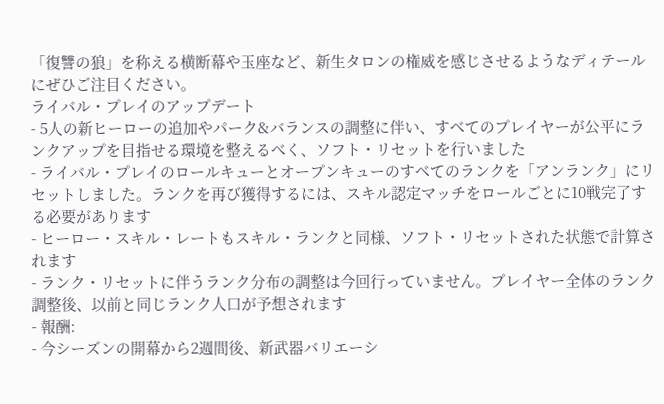「復讐の狼」を称える横断幕や玉座など、新生タロンの権威を感じさせるようなディテールにぜひご注目ください。
ライバル・プレイのアップデート
- 5人の新ヒーローの追加やパーク&バランスの調整に伴い、すべてのプレイヤーが公平にランクアップを目指せる環境を整えるべく、ソフト・リセットを行いました
- ライバル・プレイのロールキューとオープンキューのすべてのランクを「アンランク」にリセットしました。ランクを再び獲得するには、スキル認定マッチをロールごとに10戦完了する必要があります
- ヒーロー・スキル・レートもスキル・ランクと同様、ソフト・リセットされた状態で計算されます
- ランク・リセットに伴うランク分布の調整は今回行っていません。プレイヤー全体のランク調整後、以前と同じランク人口が予想されます
- 報酬:
- 今シーズンの開幕から2週間後、新武器バリエーシ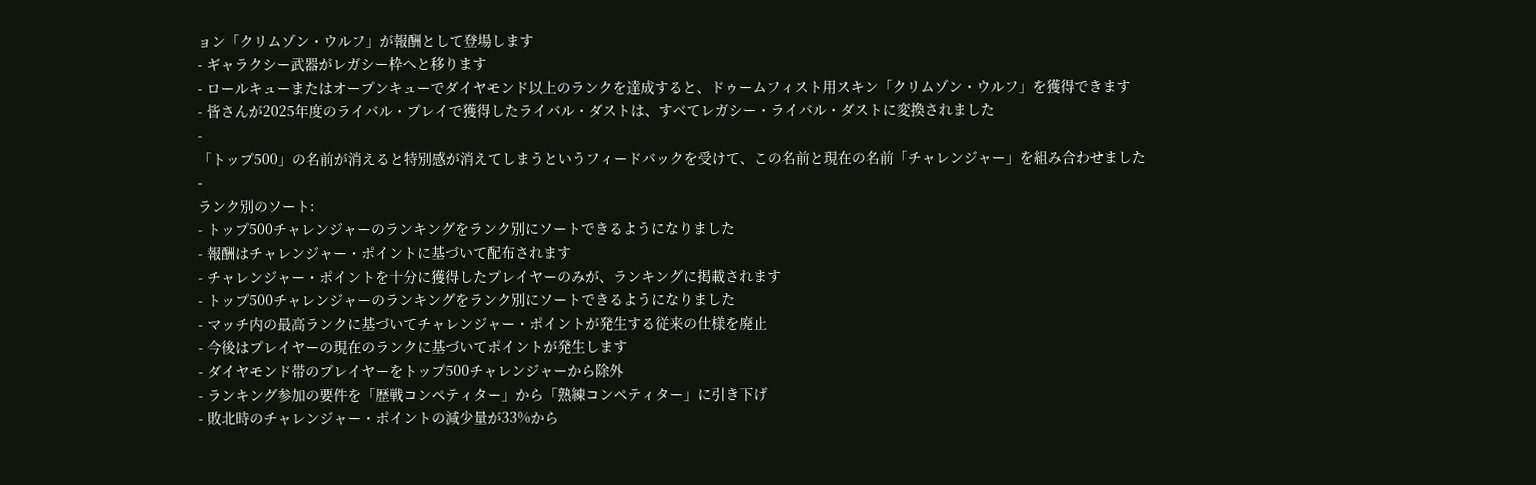ョン「クリムゾン・ウルフ」が報酬として登場します
- ギャラクシー武器がレガシー枠へと移ります
- ロールキューまたはオープンキューでダイヤモンド以上のランクを達成すると、ドゥームフィスト用スキン「クリムゾン・ウルフ」を獲得できます
- 皆さんが2025年度のライバル・プレイで獲得したライバル・ダストは、すべてレガシー・ライバル・ダストに変換されました
-
「トップ500」の名前が消えると特別感が消えてしまうというフィードバックを受けて、この名前と現在の名前「チャレンジャー」を組み合わせました
-
ランク別のソート:
- トップ500チャレンジャーのランキングをランク別にソートできるようになりました
- 報酬はチャレンジャー・ポイントに基づいて配布されます
- チャレンジャー・ポイントを十分に獲得したプレイヤーのみが、ランキングに掲載されます
- トップ500チャレンジャーのランキングをランク別にソートできるようになりました
- マッチ内の最高ランクに基づいてチャレンジャー・ポイントが発生する従来の仕様を廃止
- 今後はプレイヤーの現在のランクに基づいてポイントが発生します
- ダイヤモンド帯のプレイヤーをトップ500チャレンジャーから除外
- ランキング参加の要件を「歴戦コンペティター」から「熟練コンペティター」に引き下げ
- 敗北時のチャレンジャー・ポイントの減少量が33%から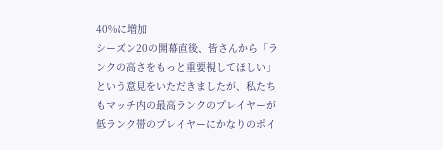40%に増加
シーズン20の開幕直後、皆さんから「ランクの高さをもっと重要視してほしい」という意見をいただきましたが、私たちもマッチ内の最高ランクのプレイヤーが低ランク帯のプレイヤーにかなりのポイ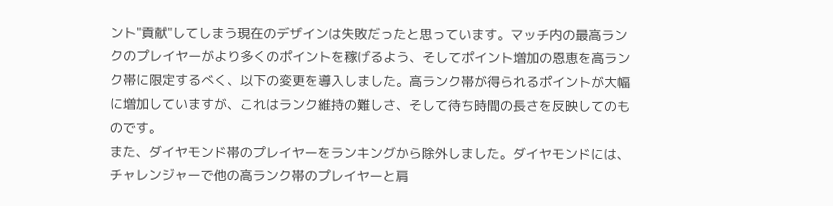ント"貢献"してしまう現在のデザインは失敗だったと思っています。マッチ内の最高ランクのプレイヤーがより多くのポイントを稼げるよう、そしてポイント増加の恩恵を高ランク帯に限定するべく、以下の変更を導入しました。高ランク帯が得られるポイントが大幅に増加していますが、これはランク維持の難しさ、そして待ち時間の長さを反映してのものです。
また、ダイヤモンド帯のプレイヤーをランキングから除外しました。ダイヤモンドには、チャレンジャーで他の高ランク帯のプレイヤーと肩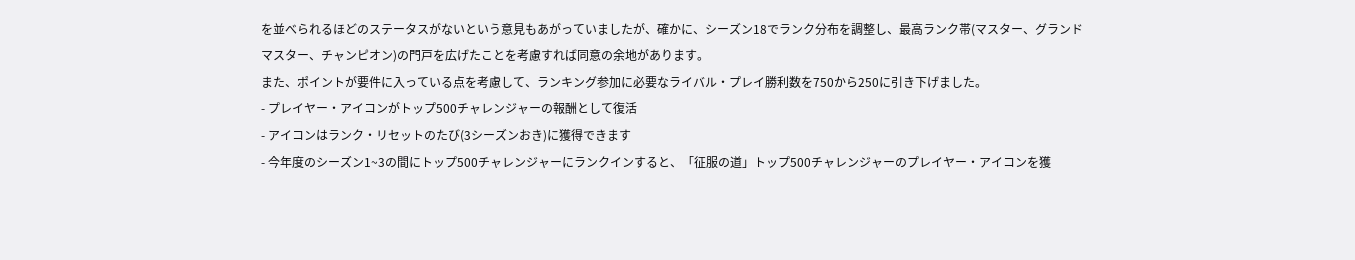を並べられるほどのステータスがないという意見もあがっていましたが、確かに、シーズン18でランク分布を調整し、最高ランク帯(マスター、グランドマスター、チャンピオン)の門戸を広げたことを考慮すれば同意の余地があります。
また、ポイントが要件に入っている点を考慮して、ランキング参加に必要なライバル・プレイ勝利数を750から250に引き下げました。
- プレイヤー・アイコンがトップ500チャレンジャーの報酬として復活
- アイコンはランク・リセットのたび(3シーズンおき)に獲得できます
- 今年度のシーズン1~3の間にトップ500チャレンジャーにランクインすると、「征服の道」トップ500チャレンジャーのプレイヤー・アイコンを獲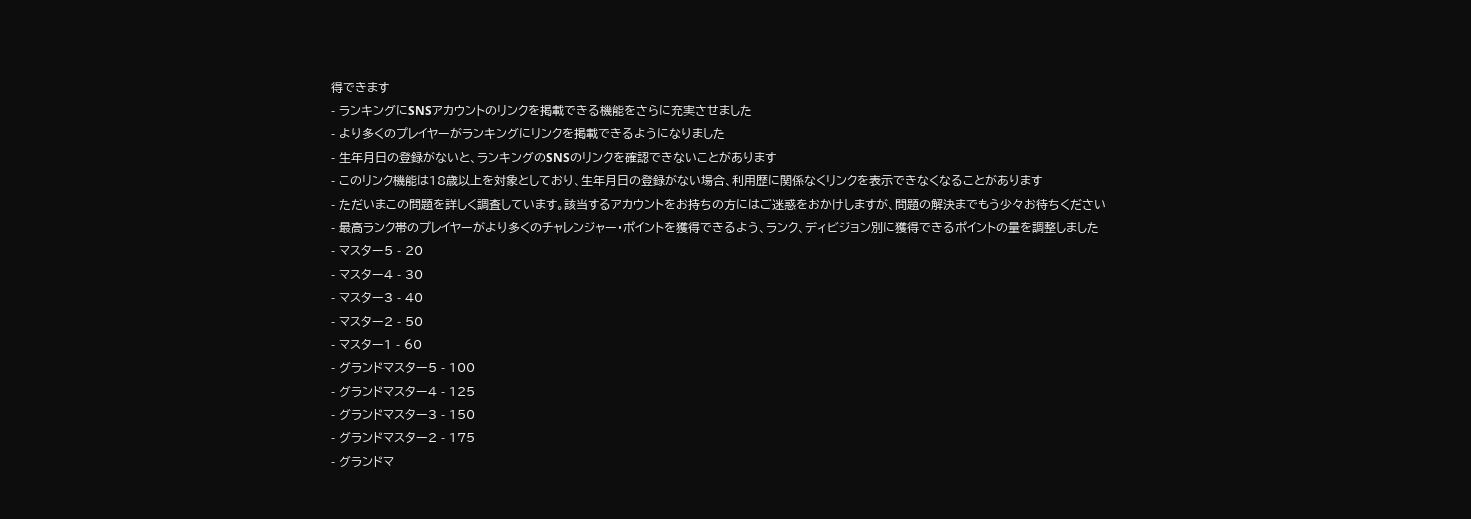得できます
- ランキングにSNSアカウントのリンクを掲載できる機能をさらに充実させました
- より多くのプレイヤーがランキングにリンクを掲載できるようになりました
- 生年月日の登録がないと、ランキングのSNSのリンクを確認できないことがあります
- このリンク機能は18歳以上を対象としており、生年月日の登録がない場合、利用歴に関係なくリンクを表示できなくなることがあります
- ただいまこの問題を詳しく調査しています。該当するアカウントをお持ちの方にはご迷惑をおかけしますが、問題の解決までもう少々お待ちください
- 最高ランク帯のプレイヤーがより多くのチャレンジャー・ポイントを獲得できるよう、ランク、ディビジョン別に獲得できるポイントの量を調整しました
- マスター5 - 20
- マスター4 - 30
- マスター3 - 40
- マスター2 - 50
- マスター1 - 60
- グランドマスター5 - 100
- グランドマスター4 - 125
- グランドマスター3 - 150
- グランドマスター2 - 175
- グランドマ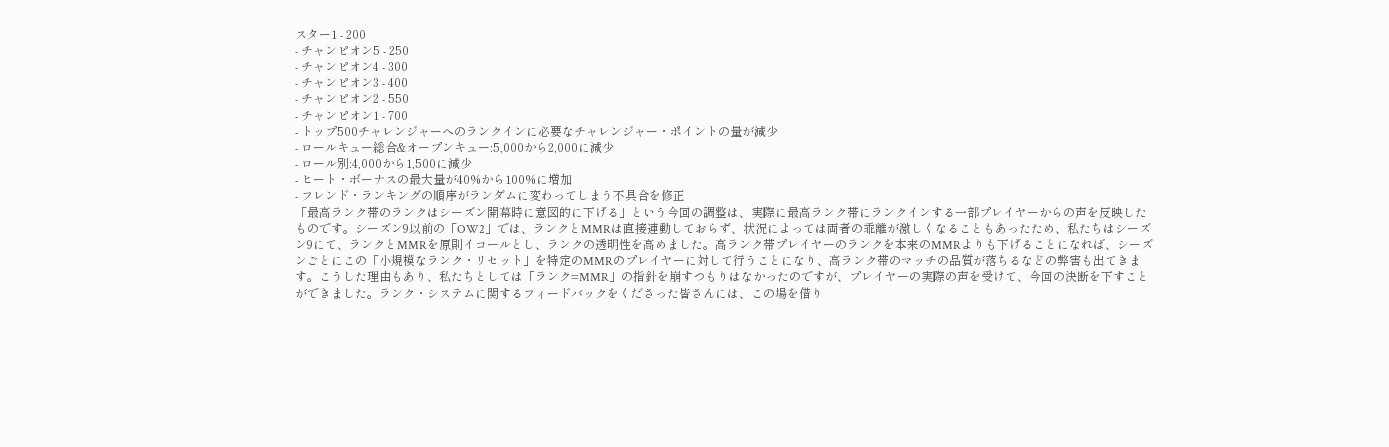スター1 - 200
- チャンピオン5 - 250
- チャンピオン4 - 300
- チャンピオン3 - 400
- チャンピオン2 - 550
- チャンピオン1 - 700
- トップ500チャレンジャーへのランクインに必要なチャレンジャー・ポイントの量が減少
- ロールキュー総合&オープンキュー:5,000から2,000に減少
- ロール別:4,000から1,500に減少
- ヒート・ボーナスの最大量が40%から100%に増加
- フレンド・ランキングの順序がランダムに変わってしまう不具合を修正
「最高ランク帯のランクはシーズン開幕時に意図的に下げる」という今回の調整は、実際に最高ランク帯にランクインする一部プレイヤーからの声を反映したものです。シーズン9以前の「OW2」では、ランクとMMRは直接連動しておらず、状況によっては両者の乖離が激しくなることもあったため、私たちはシーズン9にて、ランクとMMRを原則イコールとし、ランクの透明性を高めました。高ランク帯プレイヤーのランクを本来のMMRよりも下げることになれば、シーズンごとにこの「小規模なランク・リセット」を特定のMMRのプレイヤーに対して行うことになり、高ランク帯のマッチの品質が落ちるなどの弊害も出てきます。こうした理由もあり、私たちとしては「ランク=MMR」の指針を崩すつもりはなかったのですが、プレイヤーの実際の声を受けて、今回の決断を下すことができました。ランク・システムに関するフィードバックをくださった皆さんには、この場を借り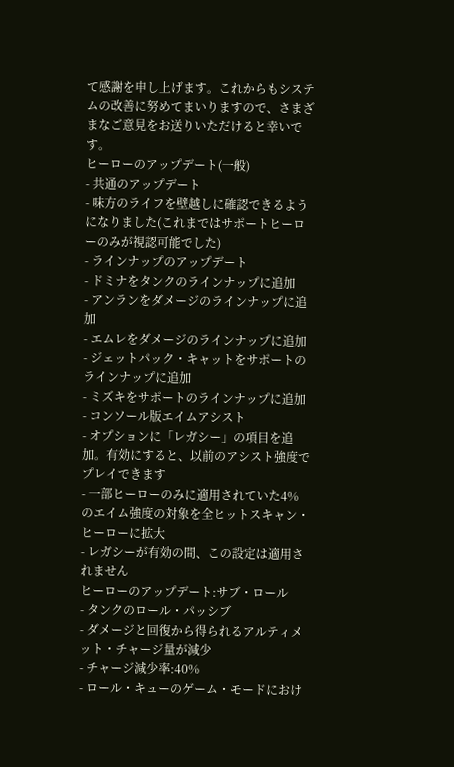て感謝を申し上げます。これからもシステムの改善に努めてまいりますので、さまざまなご意見をお送りいただけると幸いです。
ヒーローのアップデート(一般)
- 共通のアップデート
- 味方のライフを壁越しに確認できるようになりました(これまではサポートヒーローのみが視認可能でした)
- ラインナップのアップデート
- ドミナをタンクのラインナップに追加
- アンランをダメージのラインナップに追加
- エムレをダメージのラインナップに追加
- ジェットパック・キャットをサポートのラインナップに追加
- ミズキをサポートのラインナップに追加
- コンソール版エイムアシスト
- オプションに「レガシー」の項目を追加。有効にすると、以前のアシスト強度でプレイできます
- 一部ヒーローのみに適用されていた4%のエイム強度の対象を全ヒットスキャン・ヒーローに拡大
- レガシーが有効の間、この設定は適用されません
ヒーローのアップデート:サブ・ロール
- タンクのロール・パッシブ
- ダメージと回復から得られるアルティメット・チャージ量が減少
- チャージ減少率:40%
- ロール・キューのゲーム・モードにおけ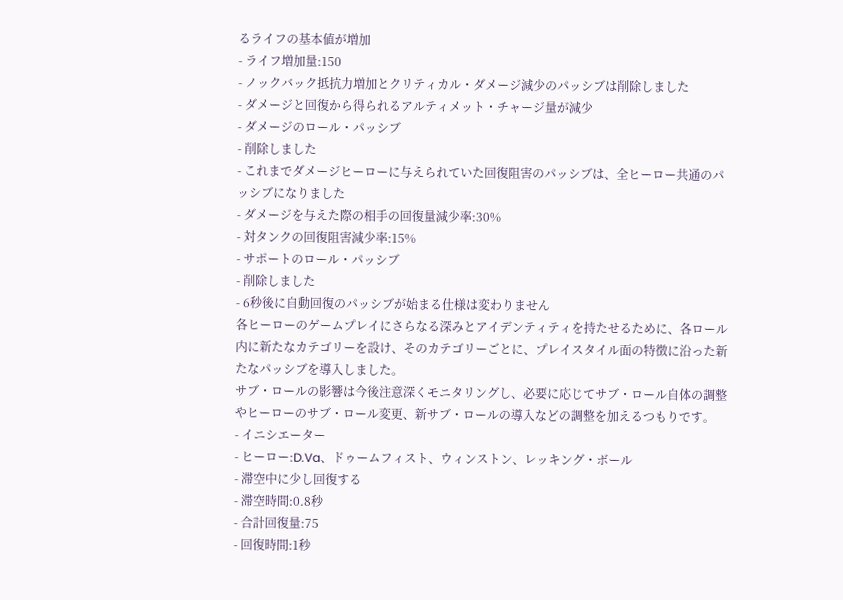るライフの基本値が増加
- ライフ増加量:150
- ノックバック抵抗力増加とクリティカル・ダメージ減少のパッシブは削除しました
- ダメージと回復から得られるアルティメット・チャージ量が減少
- ダメージのロール・パッシブ
- 削除しました
- これまでダメージヒーローに与えられていた回復阻害のパッシブは、全ヒーロー共通のパッシブになりました
- ダメージを与えた際の相手の回復量減少率:30%
- 対タンクの回復阻害減少率:15%
- サポートのロール・パッシブ
- 削除しました
- 6秒後に自動回復のパッシブが始まる仕様は変わりません
各ヒーローのゲームプレイにさらなる深みとアイデンティティを持たせるために、各ロール内に新たなカテゴリーを設け、そのカテゴリーごとに、プレイスタイル面の特徴に沿った新たなパッシブを導入しました。
サブ・ロールの影響は今後注意深くモニタリングし、必要に応じてサブ・ロール自体の調整やヒーローのサブ・ロール変更、新サブ・ロールの導入などの調整を加えるつもりです。
- イニシエーター
- ヒーロー:D.Va、ドゥームフィスト、ウィンストン、レッキング・ボール
- 滞空中に少し回復する
- 滞空時間:0.8秒
- 合計回復量:75
- 回復時間:1秒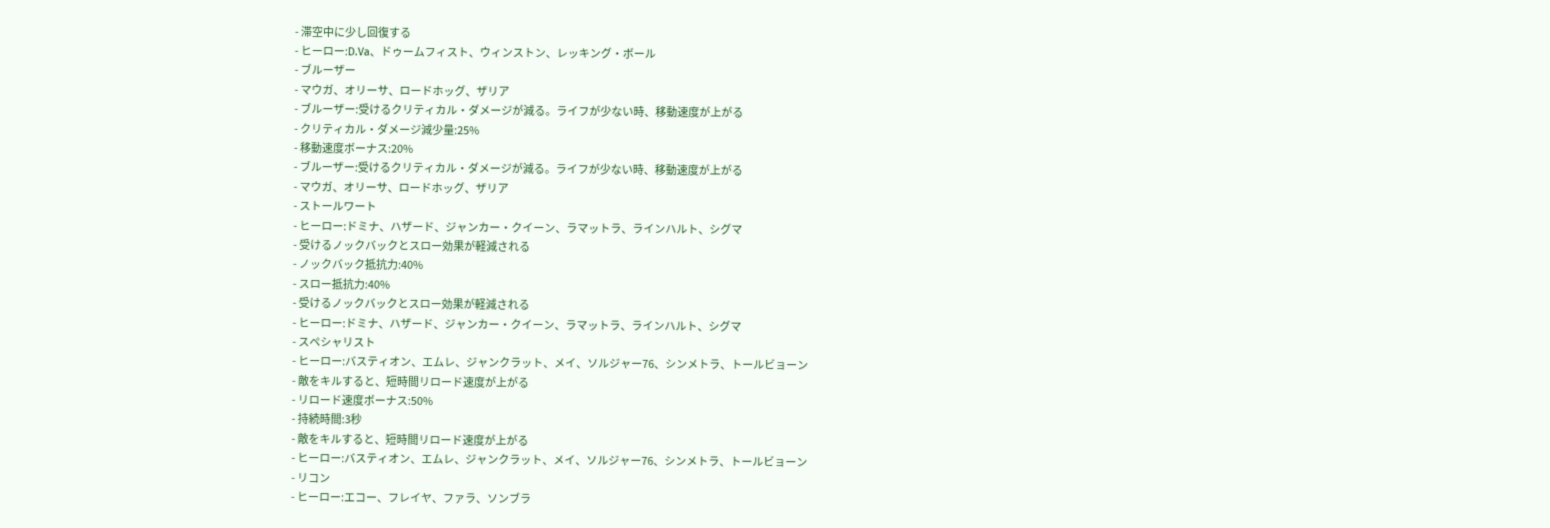- 滞空中に少し回復する
- ヒーロー:D.Va、ドゥームフィスト、ウィンストン、レッキング・ボール
- ブルーザー
- マウガ、オリーサ、ロードホッグ、ザリア
- ブルーザー:受けるクリティカル・ダメージが減る。ライフが少ない時、移動速度が上がる
- クリティカル・ダメージ減少量:25%
- 移動速度ボーナス:20%
- ブルーザー:受けるクリティカル・ダメージが減る。ライフが少ない時、移動速度が上がる
- マウガ、オリーサ、ロードホッグ、ザリア
- ストールワート
- ヒーロー:ドミナ、ハザード、ジャンカー・クイーン、ラマットラ、ラインハルト、シグマ
- 受けるノックバックとスロー効果が軽減される
- ノックバック抵抗力:40%
- スロー抵抗力:40%
- 受けるノックバックとスロー効果が軽減される
- ヒーロー:ドミナ、ハザード、ジャンカー・クイーン、ラマットラ、ラインハルト、シグマ
- スペシャリスト
- ヒーロー:バスティオン、エムレ、ジャンクラット、メイ、ソルジャー76、シンメトラ、トールビョーン
- 敵をキルすると、短時間リロード速度が上がる
- リロード速度ボーナス:50%
- 持続時間:3秒
- 敵をキルすると、短時間リロード速度が上がる
- ヒーロー:バスティオン、エムレ、ジャンクラット、メイ、ソルジャー76、シンメトラ、トールビョーン
- リコン
- ヒーロー:エコー、フレイヤ、ファラ、ソンブラ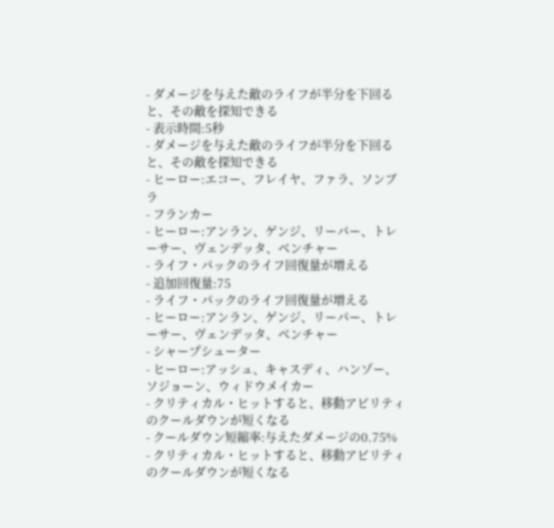- ダメージを与えた敵のライフが半分を下回ると、その敵を探知できる
- 表示時間:5秒
- ダメージを与えた敵のライフが半分を下回ると、その敵を探知できる
- ヒーロー:エコー、フレイヤ、ファラ、ソンブラ
- フランカー
- ヒーロー:アンラン、ゲンジ、リーパー、トレーサー、ヴェンデッタ、ベンチャー
- ライフ・パックのライフ回復量が増える
- 追加回復量:75
- ライフ・パックのライフ回復量が増える
- ヒーロー:アンラン、ゲンジ、リーパー、トレーサー、ヴェンデッタ、ベンチャー
- シャープシューター
- ヒーロー:アッシュ、キャスディ、ハンゾー、ソジョーン、ウィドウメイカー
- クリティカル・ヒットすると、移動アビリティのクールダウンが短くなる
- クールダウン短縮率:与えたダメージの0.75%
- クリティカル・ヒットすると、移動アビリティのクールダウンが短くなる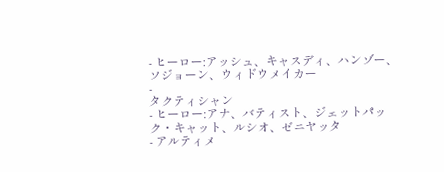- ヒーロー:アッシュ、キャスディ、ハンゾー、ソジョーン、ウィドウメイカー
-
タクティシャン
- ヒーロー:アナ、バティスト、ジェットパック・キャット、ルシオ、ゼニヤッタ
- アルティメ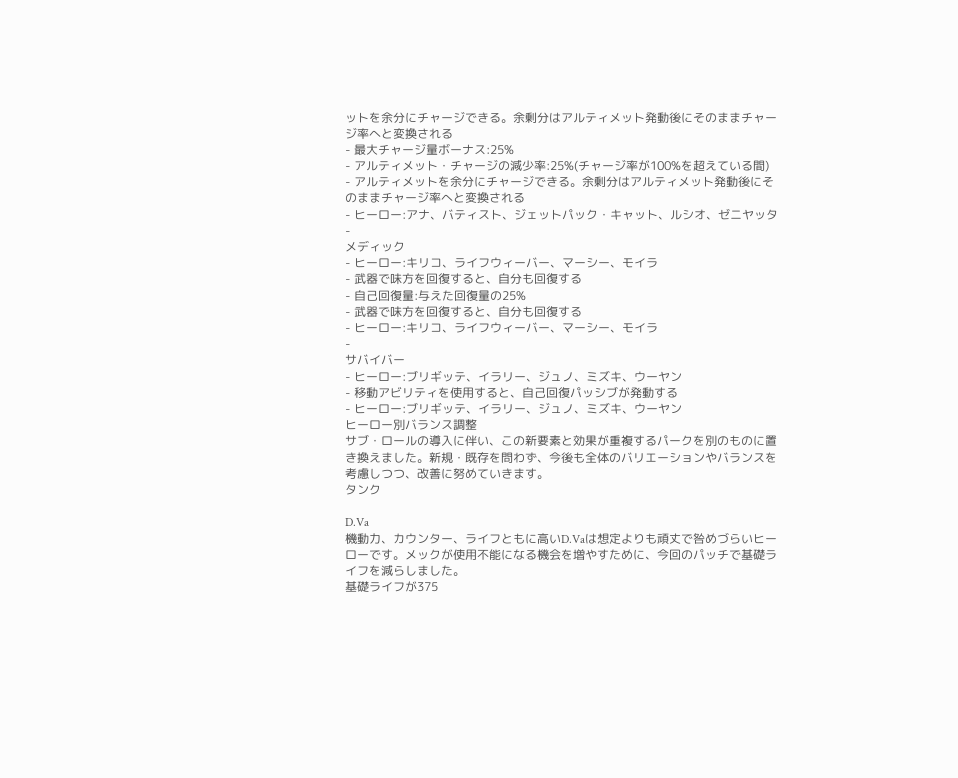ットを余分にチャージできる。余剰分はアルティメット発動後にそのままチャージ率へと変換される
- 最大チャージ量ボーナス:25%
- アルティメット・チャージの減少率:25%(チャージ率が100%を超えている間)
- アルティメットを余分にチャージできる。余剰分はアルティメット発動後にそのままチャージ率へと変換される
- ヒーロー:アナ、バティスト、ジェットパック・キャット、ルシオ、ゼニヤッタ
-
メディック
- ヒーロー:キリコ、ライフウィーバー、マーシー、モイラ
- 武器で味方を回復すると、自分も回復する
- 自己回復量:与えた回復量の25%
- 武器で味方を回復すると、自分も回復する
- ヒーロー:キリコ、ライフウィーバー、マーシー、モイラ
-
サバイバー
- ヒーロー:ブリギッテ、イラリー、ジュノ、ミズキ、ウーヤン
- 移動アビリティを使用すると、自己回復パッシブが発動する
- ヒーロー:ブリギッテ、イラリー、ジュノ、ミズキ、ウーヤン
ヒーロー別バランス調整
サブ・ロールの導入に伴い、この新要素と効果が重複するパークを別のものに置き換えました。新規・既存を問わず、今後も全体のバリエーションやバランスを考慮しつつ、改善に努めていきます。
タンク

D.Va
機動力、カウンター、ライフともに高いD.Vaは想定よりも頑丈で咎めづらいヒーローです。メックが使用不能になる機会を増やすために、今回のパッチで基礎ライフを減らしました。
基礎ライフが375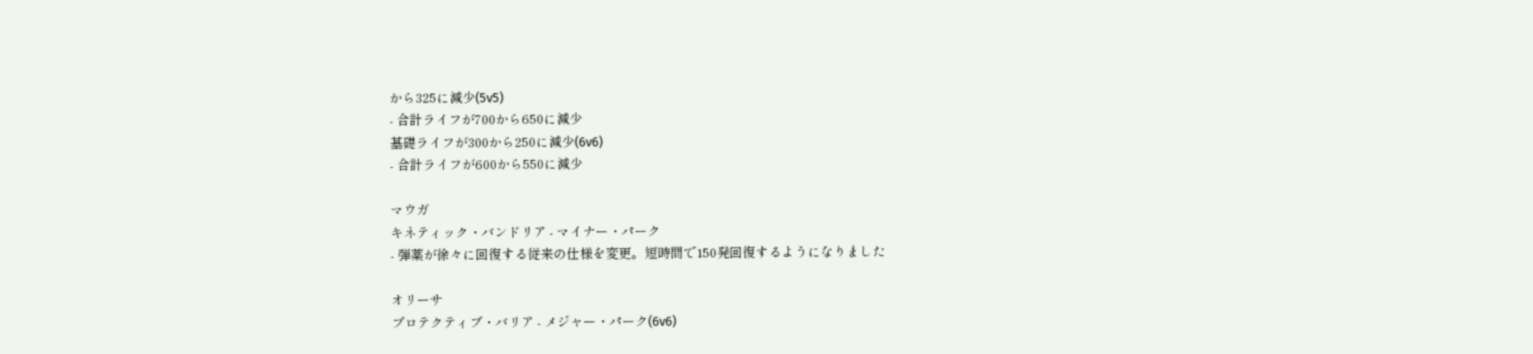から325に減少(5v5)
- 合計ライフが700から650に減少
基礎ライフが300から250に減少(6v6)
- 合計ライフが600から550に減少

マウガ
キネティック・バンドリア - マイナー・パーク
- 弾薬が徐々に回復する従来の仕様を変更。短時間で150発回復するようになりました

オリーサ
プロテクティブ・バリア - メジャー・パーク(6v6)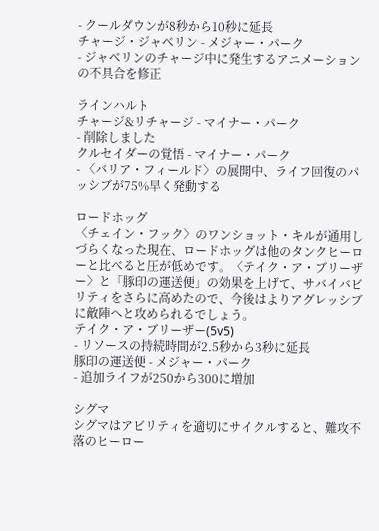- クールダウンが8秒から10秒に延長
チャージ・ジャベリン - メジャー・パーク
- ジャベリンのチャージ中に発生するアニメーションの不具合を修正

ラインハルト
チャージ&リチャージ - マイナー・パーク
- 削除しました
クルセイダーの覚悟 - マイナー・パーク
- 〈バリア・フィールド〉の展開中、ライフ回復のパッシブが75%早く発動する

ロードホッグ
〈チェイン・フック〉のワンショット・キルが通用しづらくなった現在、ロードホッグは他のタンクヒーローと比べると圧が低めです。〈テイク・ア・ブリーザー〉と「豚印の運送便」の効果を上げて、サバイバビリティをさらに高めたので、今後はよりアグレッシブに敵陣へと攻められるでしょう。
テイク・ア・ブリーザー(5v5)
- リソースの持続時間が2.5秒から3秒に延長
豚印の運送便 - メジャー・パーク
- 追加ライフが250から300に増加

シグマ
シグマはアビリティを適切にサイクルすると、難攻不落のヒーロー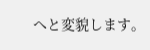へと変貌します。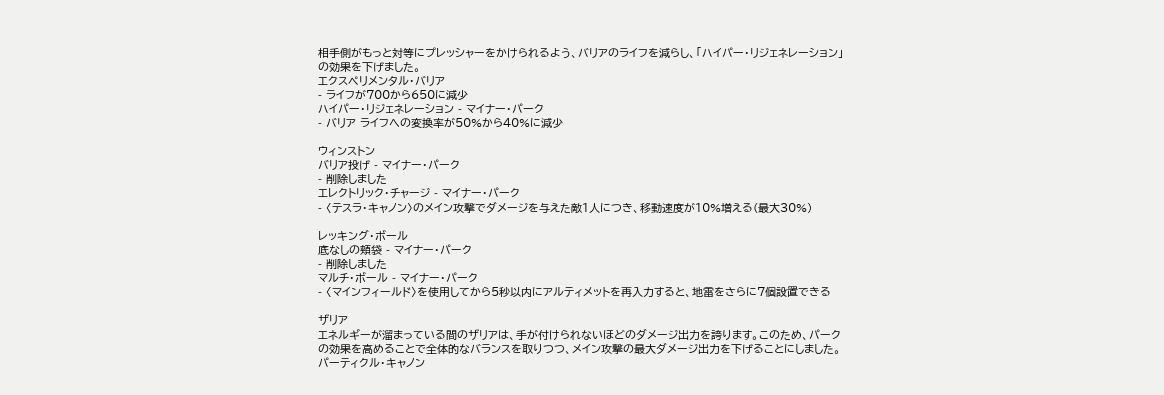相手側がもっと対等にプレッシャーをかけられるよう、バリアのライフを減らし、「ハイパー・リジェネレーション」の効果を下げました。
エクスペリメンタル・バリア
- ライフが700から650に減少
ハイパー・リジェネレーション - マイナー・パーク
- バリア ライフへの変換率が50%から40%に減少

ウィンストン
バリア投げ - マイナー・パーク
- 削除しました
エレクトリック・チャージ - マイナー・パーク
- 〈テスラ・キャノン〉のメイン攻撃でダメージを与えた敵1人につき、移動速度が10%増える(最大30%)

レッキング・ボール
底なしの頬袋 - マイナー・パーク
- 削除しました
マルチ・ボール - マイナー・パーク
- 〈マインフィールド〉を使用してから5秒以内にアルティメットを再入力すると、地雷をさらに7個設置できる

ザリア
エネルギーが溜まっている間のザリアは、手が付けられないほどのダメージ出力を誇ります。このため、パークの効果を高めることで全体的なバランスを取りつつ、メイン攻撃の最大ダメージ出力を下げることにしました。
パーティクル・キャノン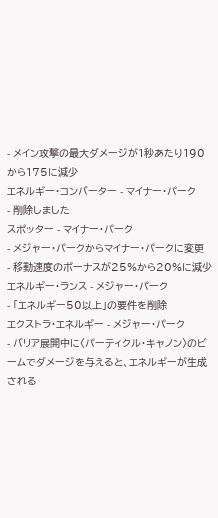- メイン攻撃の最大ダメージが1秒あたり190から175に減少
エネルギー・コンバーター - マイナー・パーク
- 削除しました
スポッター - マイナー・パーク
- メジャー・パークからマイナー・パークに変更
- 移動速度のボーナスが25%から20%に減少
エネルギー・ランス - メジャー・パーク
- 「エネルギー50以上」の要件を削除
エクストラ・エネルギー - メジャー・パーク
- バリア展開中に〈パーティクル・キャノン〉のビームでダメージを与えると、エネルギーが生成される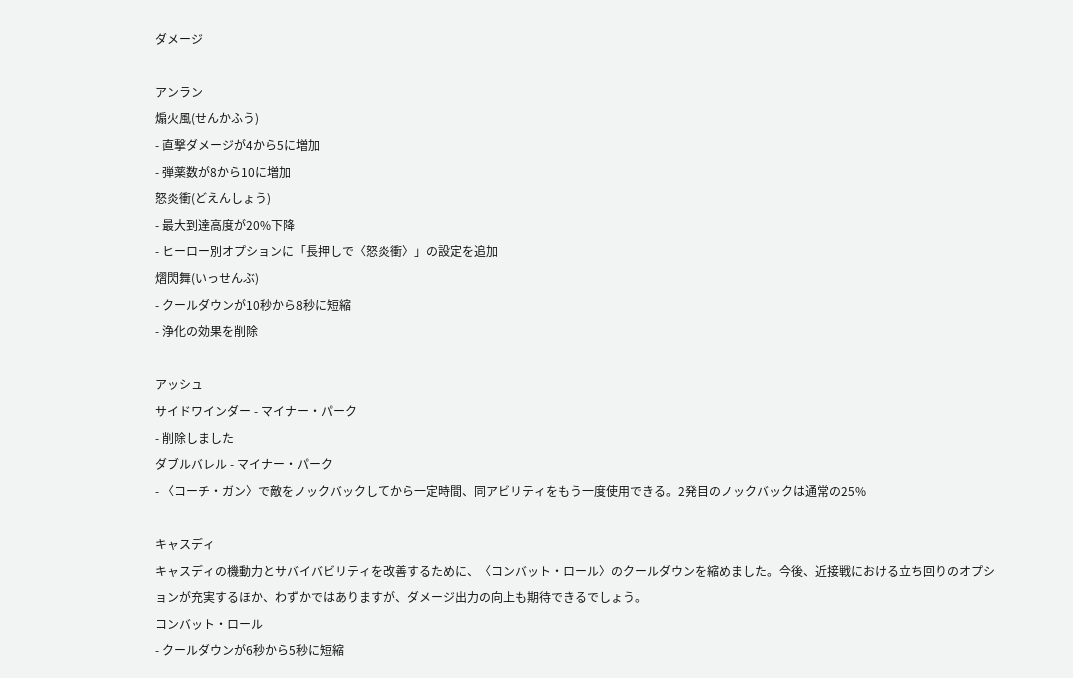ダメージ

アンラン
煽火風(せんかふう)
- 直撃ダメージが4から5に増加
- 弾薬数が8から10に増加
怒炎衝(どえんしょう)
- 最大到達高度が20%下降
- ヒーロー別オプションに「長押しで〈怒炎衝〉」の設定を追加
熠閃舞(いっせんぶ)
- クールダウンが10秒から8秒に短縮
- 浄化の効果を削除

アッシュ
サイドワインダー - マイナー・パーク
- 削除しました
ダブルバレル - マイナー・パーク
- 〈コーチ・ガン〉で敵をノックバックしてから一定時間、同アビリティをもう一度使用できる。2発目のノックバックは通常の25%

キャスディ
キャスディの機動力とサバイバビリティを改善するために、〈コンバット・ロール〉のクールダウンを縮めました。今後、近接戦における立ち回りのオプションが充実するほか、わずかではありますが、ダメージ出力の向上も期待できるでしょう。
コンバット・ロール
- クールダウンが6秒から5秒に短縮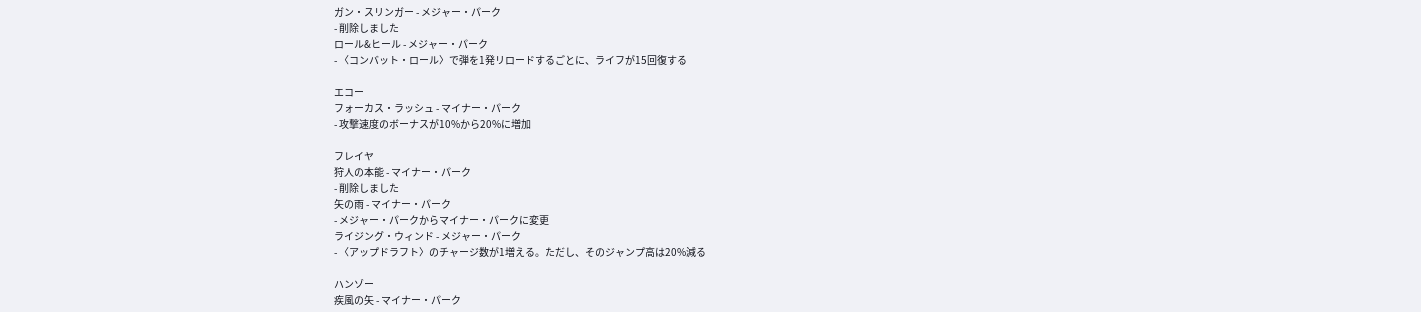ガン・スリンガー - メジャー・パーク
- 削除しました
ロール&ヒール - メジャー・パーク
- 〈コンバット・ロール〉で弾を1発リロードするごとに、ライフが15回復する

エコー
フォーカス・ラッシュ - マイナー・パーク
- 攻撃速度のボーナスが10%から20%に増加

フレイヤ
狩人の本能 - マイナー・パーク
- 削除しました
矢の雨 - マイナー・パーク
- メジャー・パークからマイナー・パークに変更
ライジング・ウィンド - メジャー・パーク
- 〈アップドラフト〉のチャージ数が1増える。ただし、そのジャンプ高は20%減る

ハンゾー
疾風の矢 - マイナー・パーク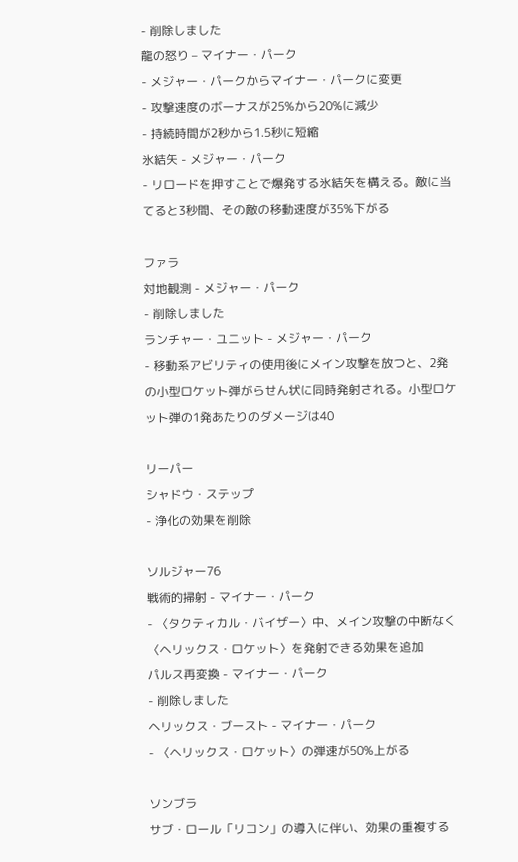- 削除しました
龍の怒り – マイナー・パーク
- メジャー・パークからマイナー・パークに変更
- 攻撃速度のボーナスが25%から20%に減少
- 持続時間が2秒から1.5秒に短縮
氷結矢 - メジャー・パーク
- リロードを押すことで爆発する氷結矢を構える。敵に当てると3秒間、その敵の移動速度が35%下がる

ファラ
対地観測 - メジャー・パーク
- 削除しました
ランチャー・ユニット - メジャー・パーク
- 移動系アビリティの使用後にメイン攻撃を放つと、2発の小型ロケット弾がらせん状に同時発射される。小型ロケット弾の1発あたりのダメージは40

リーパー
シャドウ・ステップ
- 浄化の効果を削除

ソルジャー76
戦術的掃射 - マイナー・パーク
- 〈タクティカル・バイザー〉中、メイン攻撃の中断なく〈ヘリックス・ロケット〉を発射できる効果を追加
パルス再変換 - マイナー・パーク
- 削除しました
ヘリックス・ブースト - マイナー・パーク
- 〈ヘリックス・ロケット〉の弾速が50%上がる

ソンブラ
サブ・ロール「リコン」の導入に伴い、効果の重複する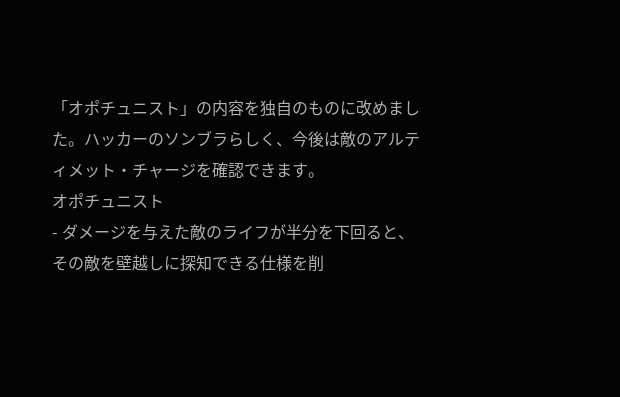「オポチュニスト」の内容を独自のものに改めました。ハッカーのソンブラらしく、今後は敵のアルティメット・チャージを確認できます。
オポチュニスト
- ダメージを与えた敵のライフが半分を下回ると、その敵を壁越しに探知できる仕様を削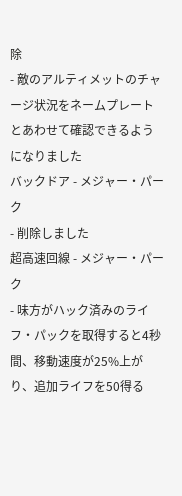除
- 敵のアルティメットのチャージ状況をネームプレートとあわせて確認できるようになりました
バックドア - メジャー・パーク
- 削除しました
超高速回線 - メジャー・パーク
- 味方がハック済みのライフ・パックを取得すると4秒間、移動速度が25%上がり、追加ライフを50得る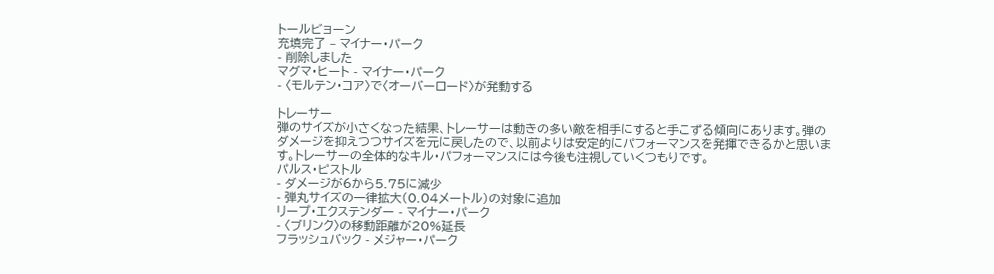トールビョーン
充填完了 – マイナー・パーク
- 削除しました
マグマ・ヒート - マイナー・パーク
- 〈モルテン・コア〉で〈オーバーロード〉が発動する

トレーサー
弾のサイズが小さくなった結果、トレーサーは動きの多い敵を相手にすると手こずる傾向にあります。弾のダメージを抑えつつサイズを元に戻したので、以前よりは安定的にパフォーマンスを発揮できるかと思います。トレーサーの全体的なキル・パフォーマンスには今後も注視していくつもりです。
パルス・ピストル
- ダメージが6から5.75に減少
- 弾丸サイズの一律拡大(0.04メートル)の対象に追加
リープ・エクステンダー - マイナー・パーク
- 〈ブリンク〉の移動距離が20%延長
フラッシュバック - メジャー・パーク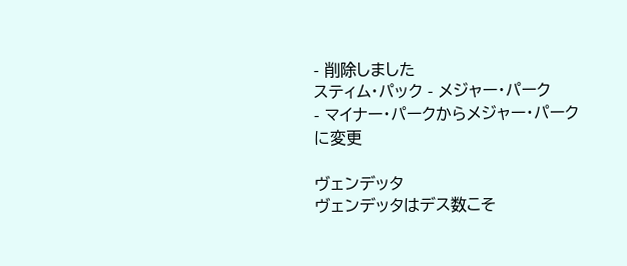- 削除しました
スティム・パック - メジャー・パーク
- マイナー・パークからメジャー・パークに変更

ヴェンデッタ
ヴェンデッタはデス数こそ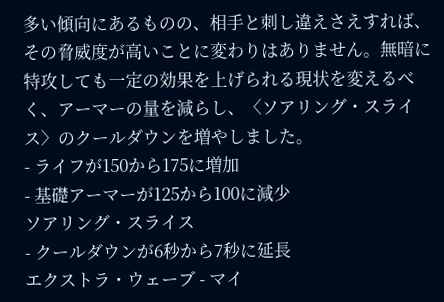多い傾向にあるものの、相手と刺し違えさえすれば、その脅威度が高いことに変わりはありません。無暗に特攻しても一定の効果を上げられる現状を変えるべく、アーマーの量を減らし、〈ソアリング・スライス〉のクールダウンを増やしました。
- ライフが150から175に増加
- 基礎アーマーが125から100に減少
ソアリング・スライス
- クールダウンが6秒から7秒に延長
エクストラ・ウェーブ - マイ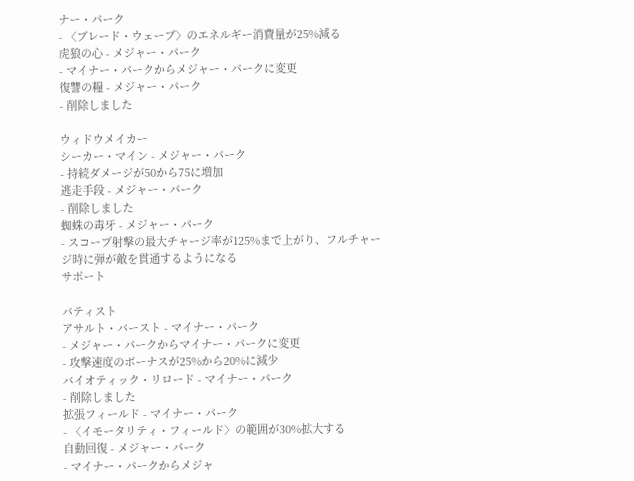ナー・パーク
- 〈ブレード・ウェーブ〉のエネルギー消費量が25%減る
虎狼の心 - メジャー・パーク
- マイナー・パークからメジャー・パークに変更
復讐の糧 - メジャー・パーク
- 削除しました

ウィドウメイカー
シーカー・マイン - メジャー・パーク
- 持続ダメージが50から75に増加
逃走手段 - メジャー・パーク
- 削除しました
蜘蛛の毒牙 - メジャー・パーク
- スコープ射撃の最大チャージ率が125%まで上がり、フルチャージ時に弾が敵を貫通するようになる
サポート

バティスト
アサルト・バースト - マイナー・パーク
- メジャー・パークからマイナー・パークに変更
- 攻撃速度のボーナスが25%から20%に減少
バイオティック・リロード - マイナー・パーク
- 削除しました
拡張フィールド - マイナー・パーク
- 〈イモータリティ・フィールド〉の範囲が30%拡大する
自動回復 - メジャー・パーク
- マイナー・パークからメジャ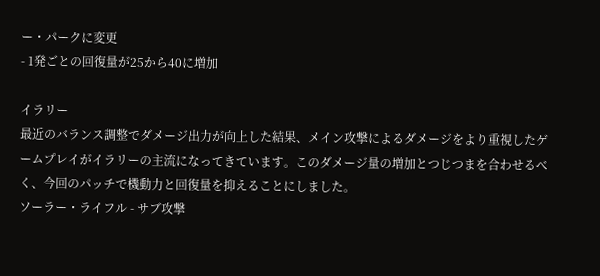ー・パークに変更
- 1発ごとの回復量が25から40に増加

イラリー
最近のバランス調整でダメージ出力が向上した結果、メイン攻撃によるダメージをより重視したゲームプレイがイラリーの主流になってきています。このダメージ量の増加とつじつまを合わせるべく、今回のパッチで機動力と回復量を抑えることにしました。
ソーラー・ライフル - サブ攻撃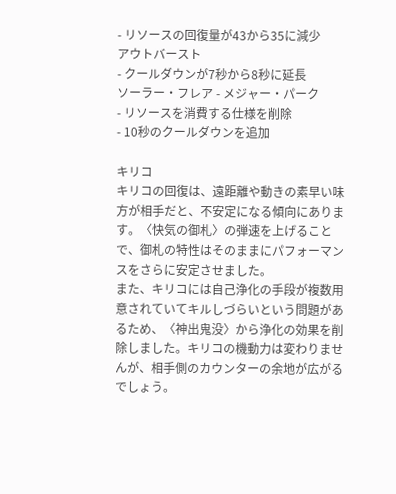- リソースの回復量が43から35に減少
アウトバースト
- クールダウンが7秒から8秒に延長
ソーラー・フレア - メジャー・パーク
- リソースを消費する仕様を削除
- 10秒のクールダウンを追加

キリコ
キリコの回復は、遠距離や動きの素早い味方が相手だと、不安定になる傾向にあります。〈快気の御札〉の弾速を上げることで、御札の特性はそのままにパフォーマンスをさらに安定させました。
また、キリコには自己浄化の手段が複数用意されていてキルしづらいという問題があるため、〈神出鬼没〉から浄化の効果を削除しました。キリコの機動力は変わりませんが、相手側のカウンターの余地が広がるでしょう。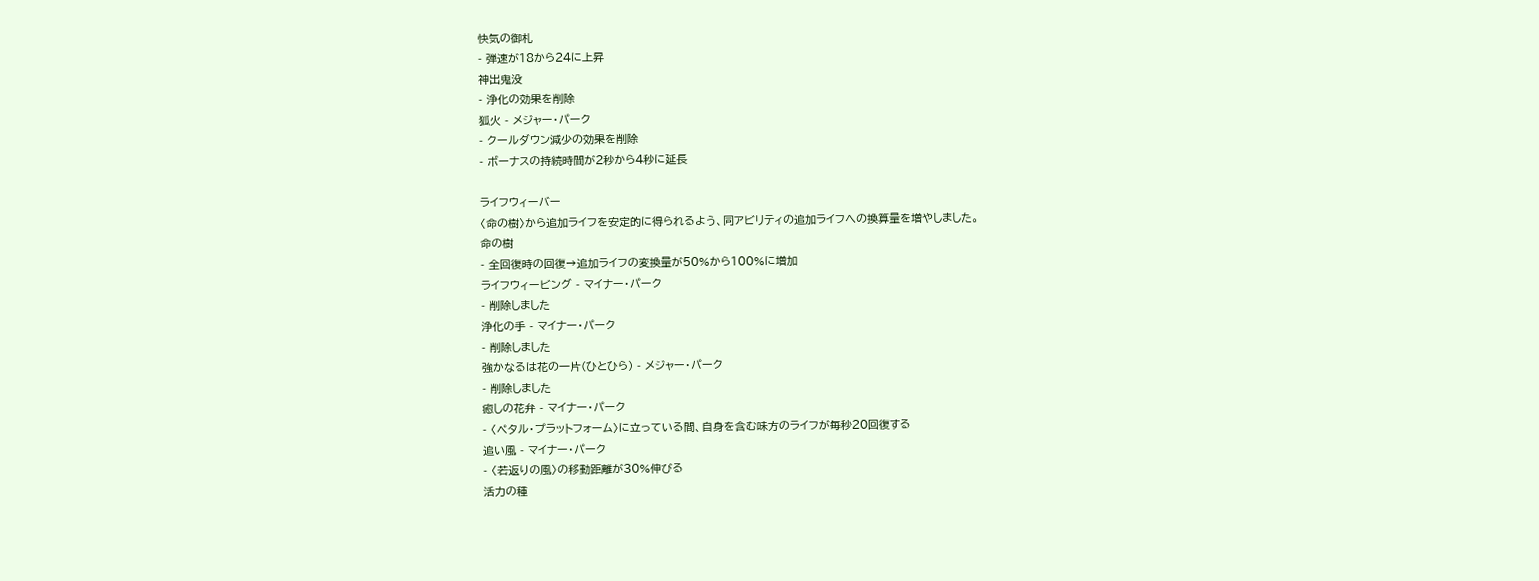快気の御札
- 弾速が18から24に上昇
神出鬼没
- 浄化の効果を削除
狐火 - メジャー・パーク
- クールダウン減少の効果を削除
- ボーナスの持続時間が2秒から4秒に延長

ライフウィーバー
〈命の樹〉から追加ライフを安定的に得られるよう、同アビリティの追加ライフへの換算量を増やしました。
命の樹
- 全回復時の回復→追加ライフの変換量が50%から100%に増加
ライフウィービング - マイナー・パーク
- 削除しました
浄化の手 - マイナー・パーク
- 削除しました
強かなるは花の一片(ひとひら) - メジャー・パーク
- 削除しました
癒しの花弁 - マイナー・パーク
- 〈ペタル・プラットフォーム〉に立っている間、自身を含む味方のライフが毎秒20回復する
追い風 - マイナー・パーク
- 〈若返りの風〉の移動距離が30%伸びる
活力の種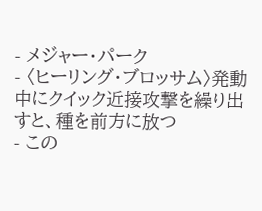- メジャー・パーク
- 〈ヒーリング・ブロッサム〉発動中にクイック近接攻撃を繰り出すと、種を前方に放つ
- この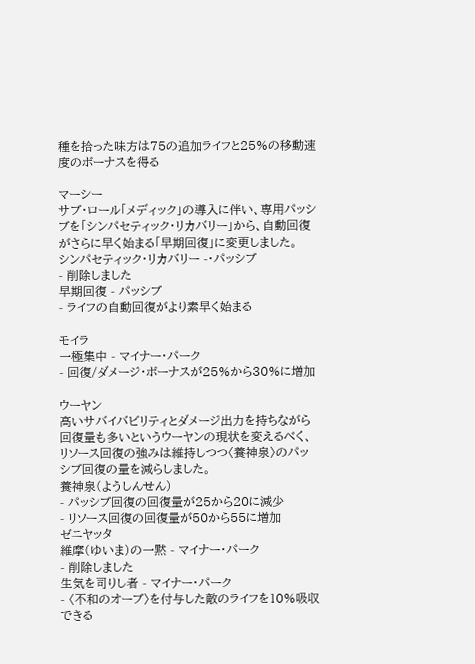種を拾った味方は75の追加ライフと25%の移動速度のボーナスを得る

マーシー
サブ・ロール「メディック」の導入に伴い、専用パッシブを「シンパセティック・リカバリー」から、自動回復がさらに早く始まる「早期回復」に変更しました。
シンパセティック・リカバリー -・パッシブ
- 削除しました
早期回復 - パッシブ
- ライフの自動回復がより素早く始まる

モイラ
一極集中 - マイナー・パーク
- 回復/ダメージ・ボーナスが25%から30%に増加

ウーヤン
高いサバイバビリティとダメージ出力を持ちながら回復量も多いというウーヤンの現状を変えるべく、リソース回復の強みは維持しつつ〈養神泉〉のパッシブ回復の量を減らしました。
養神泉(ようしんせん)
- パッシブ回復の回復量が25から20に減少
- リソース回復の回復量が50から55に増加
ゼニヤッタ
維摩(ゆいま)の一黙 - マイナー・パーク
- 削除しました
生気を司りし者 - マイナー・パーク
- 〈不和のオーブ〉を付与した敵のライフを10%吸収できる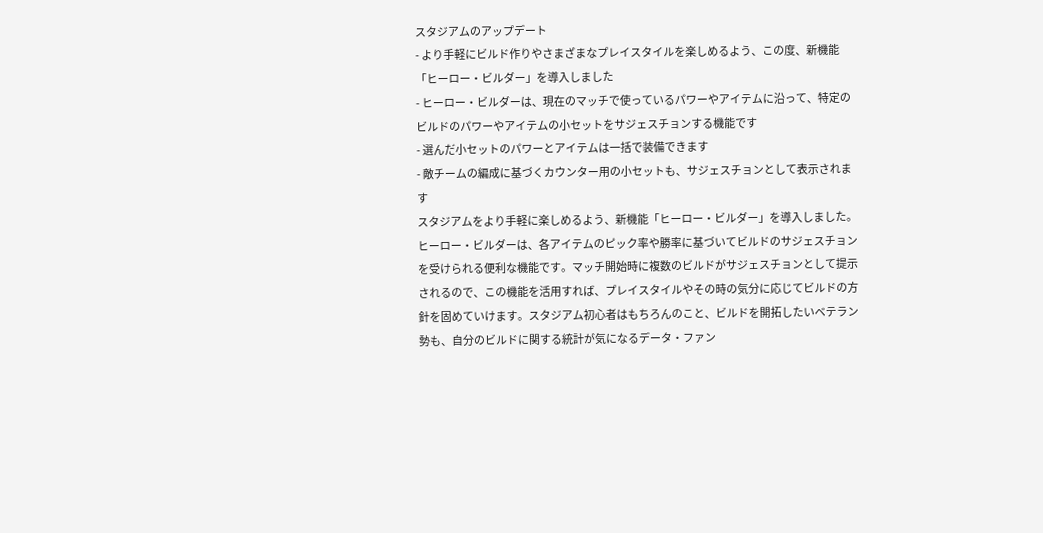スタジアムのアップデート
- より手軽にビルド作りやさまざまなプレイスタイルを楽しめるよう、この度、新機能「ヒーロー・ビルダー」を導入しました
- ヒーロー・ビルダーは、現在のマッチで使っているパワーやアイテムに沿って、特定のビルドのパワーやアイテムの小セットをサジェスチョンする機能です
- 選んだ小セットのパワーとアイテムは一括で装備できます
- 敵チームの編成に基づくカウンター用の小セットも、サジェスチョンとして表示されます
スタジアムをより手軽に楽しめるよう、新機能「ヒーロー・ビルダー」を導入しました。ヒーロー・ビルダーは、各アイテムのピック率や勝率に基づいてビルドのサジェスチョンを受けられる便利な機能です。マッチ開始時に複数のビルドがサジェスチョンとして提示されるので、この機能を活用すれば、プレイスタイルやその時の気分に応じてビルドの方針を固めていけます。スタジアム初心者はもちろんのこと、ビルドを開拓したいベテラン勢も、自分のビルドに関する統計が気になるデータ・ファン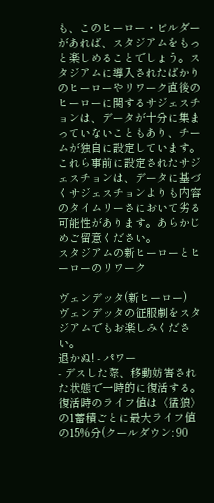も、このヒーロー・ビルダーがあれば、スタジアムをもっと楽しめることでしょう。スタジアムに導入されたばかりのヒーローやリワーク直後のヒーローに関するサジェスチョンは、データが十分に集まっていないこともあり、チームが独自に設定しています。これら事前に設定されたサジェスチョンは、データに基づくサジェスチョンよりも内容のタイムリーさにおいて劣る可能性があります。あらかじめご留意ください。
スタジアムの新ヒーローとヒーローのリワーク

ヴェンデッタ(新ヒーロー)
ヴェンデッタの征服劇をスタジアムでもお楽しみください。
退かぬ! - パワー
- デスした際、移動妨害された状態で一時的に復活する。復活時のライフ値は〈猛狼〉の1蓄積ごとに最大ライフ値の15%分(クールダウン: 90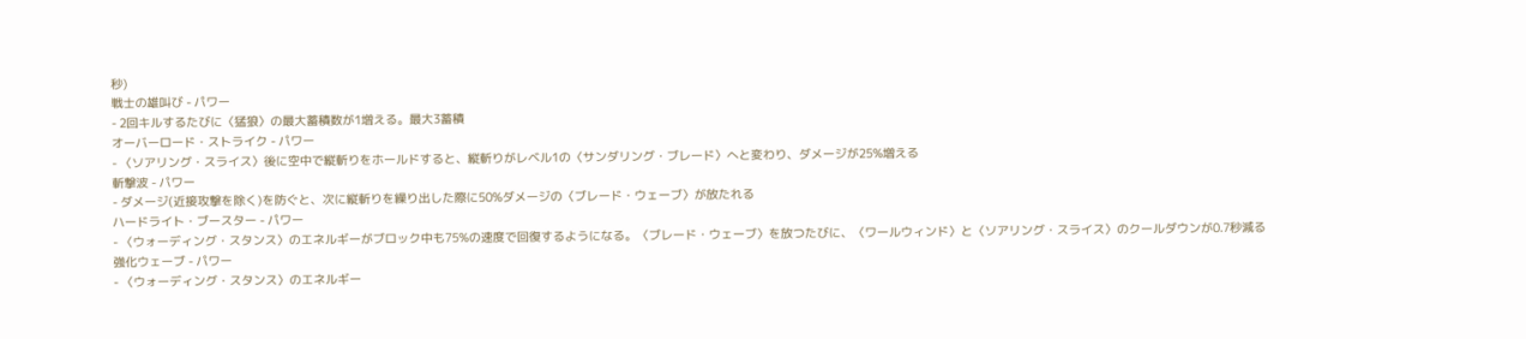秒)
戦士の雄叫び - パワー
- 2回キルするたびに〈猛狼〉の最大蓄積数が1増える。最大3蓄積
オーバーロード・ストライク - パワー
- 〈ソアリング・スライス〉後に空中で縦斬りをホールドすると、縦斬りがレベル1の〈サンダリング・ブレード〉へと変わり、ダメージが25%増える
斬撃波 - パワー
- ダメージ(近接攻撃を除く)を防ぐと、次に縦斬りを繰り出した際に50%ダメージの〈ブレード・ウェーブ〉が放たれる
ハードライト・ブースター - パワー
- 〈ウォーディング・スタンス〉のエネルギーがブロック中も75%の速度で回復するようになる。〈ブレード・ウェーブ〉を放つたびに、〈ワールウィンド〉と〈ソアリング・スライス〉のクールダウンが0.7秒減る
強化ウェーブ - パワー
- 〈ウォーディング・スタンス〉のエネルギー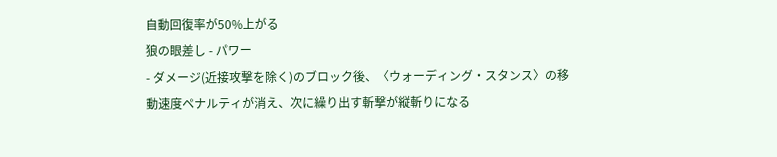自動回復率が50%上がる
狼の眼差し - パワー
- ダメージ(近接攻撃を除く)のブロック後、〈ウォーディング・スタンス〉の移動速度ペナルティが消え、次に繰り出す斬撃が縦斬りになる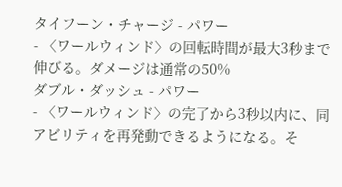タイフーン・チャージ - パワー
- 〈ワールウィンド〉の回転時間が最大3秒まで伸びる。ダメージは通常の50%
ダブル・ダッシュ - パワー
- 〈ワールウィンド〉の完了から3秒以内に、同アビリティを再発動できるようになる。そ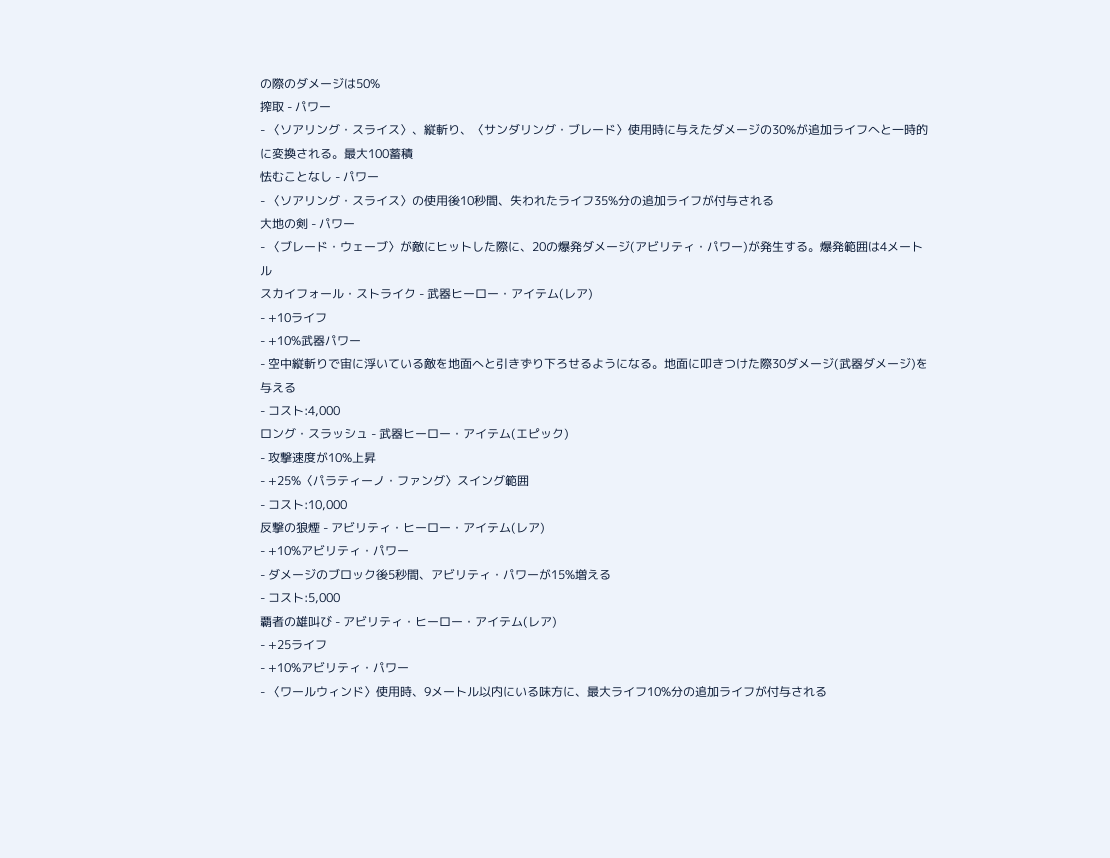の際のダメージは50%
搾取 - パワー
- 〈ソアリング・スライス〉、縦斬り、〈サンダリング・ブレード〉使用時に与えたダメージの30%が追加ライフへと一時的に変換される。最大100蓄積
怯むことなし - パワー
- 〈ソアリング・スライス〉の使用後10秒間、失われたライフ35%分の追加ライフが付与される
大地の剣 - パワー
- 〈ブレード・ウェーブ〉が敵にヒットした際に、20の爆発ダメージ(アビリティ・パワー)が発生する。爆発範囲は4メートル
スカイフォール・ストライク - 武器ヒーロー・アイテム(レア)
- +10ライフ
- +10%武器パワー
- 空中縦斬りで宙に浮いている敵を地面へと引きずり下ろせるようになる。地面に叩きつけた際30ダメージ(武器ダメージ)を与える
- コスト:4,000
ロング・スラッシュ - 武器ヒーロー・アイテム(エピック)
- 攻撃速度が10%上昇
- +25%〈パラティーノ・ファング〉スイング範囲
- コスト:10,000
反撃の狼煙 - アビリティ・ヒーロー・アイテム(レア)
- +10%アビリティ・パワー
- ダメージのブロック後5秒間、アビリティ・パワーが15%増える
- コスト:5,000
覇者の雄叫び - アビリティ・ヒーロー・アイテム(レア)
- +25ライフ
- +10%アビリティ・パワー
- 〈ワールウィンド〉使用時、9メートル以内にいる味方に、最大ライフ10%分の追加ライフが付与される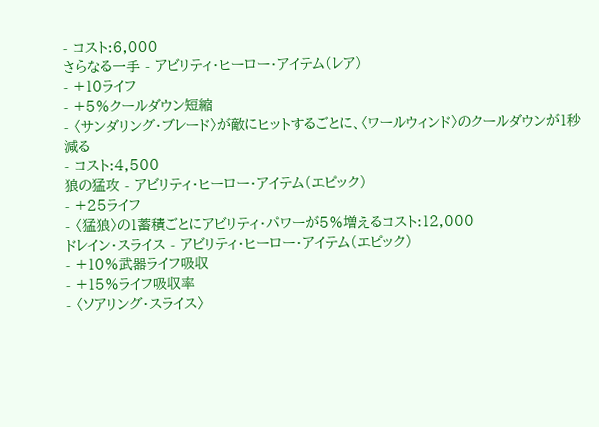- コスト:6,000
さらなる一手 - アビリティ・ヒーロー・アイテム(レア)
- +10ライフ
- +5%クールダウン短縮
- 〈サンダリング・ブレード〉が敵にヒットするごとに、〈ワールウィンド〉のクールダウンが1秒減る
- コスト:4,500
狼の猛攻 - アビリティ・ヒーロー・アイテム(エピック)
- +25ライフ
- 〈猛狼〉の1蓄積ごとにアビリティ・パワーが5%増えるコスト:12,000
ドレイン・スライス - アビリティ・ヒーロー・アイテム(エピック)
- +10%武器ライフ吸収
- +15%ライフ吸収率
- 〈ソアリング・スライス〉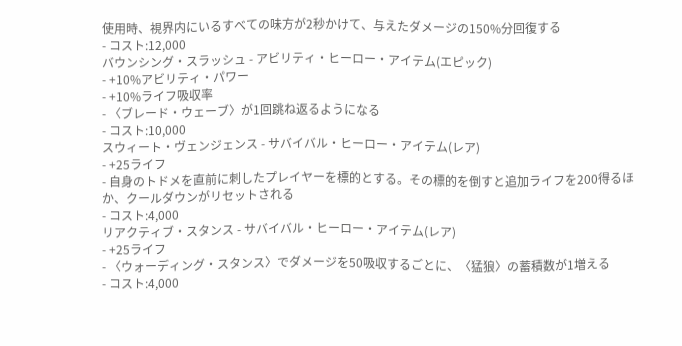使用時、視界内にいるすべての味方が2秒かけて、与えたダメージの150%分回復する
- コスト:12,000
バウンシング・スラッシュ - アビリティ・ヒーロー・アイテム(エピック)
- +10%アビリティ・パワー
- +10%ライフ吸収率
- 〈ブレード・ウェーブ〉が1回跳ね返るようになる
- コスト:10,000
スウィート・ヴェンジェンス - サバイバル・ヒーロー・アイテム(レア)
- +25ライフ
- 自身のトドメを直前に刺したプレイヤーを標的とする。その標的を倒すと追加ライフを200得るほか、クールダウンがリセットされる
- コスト:4,000
リアクティブ・スタンス - サバイバル・ヒーロー・アイテム(レア)
- +25ライフ
- 〈ウォーディング・スタンス〉でダメージを50吸収するごとに、〈猛狼〉の蓄積数が1増える
- コスト:4,000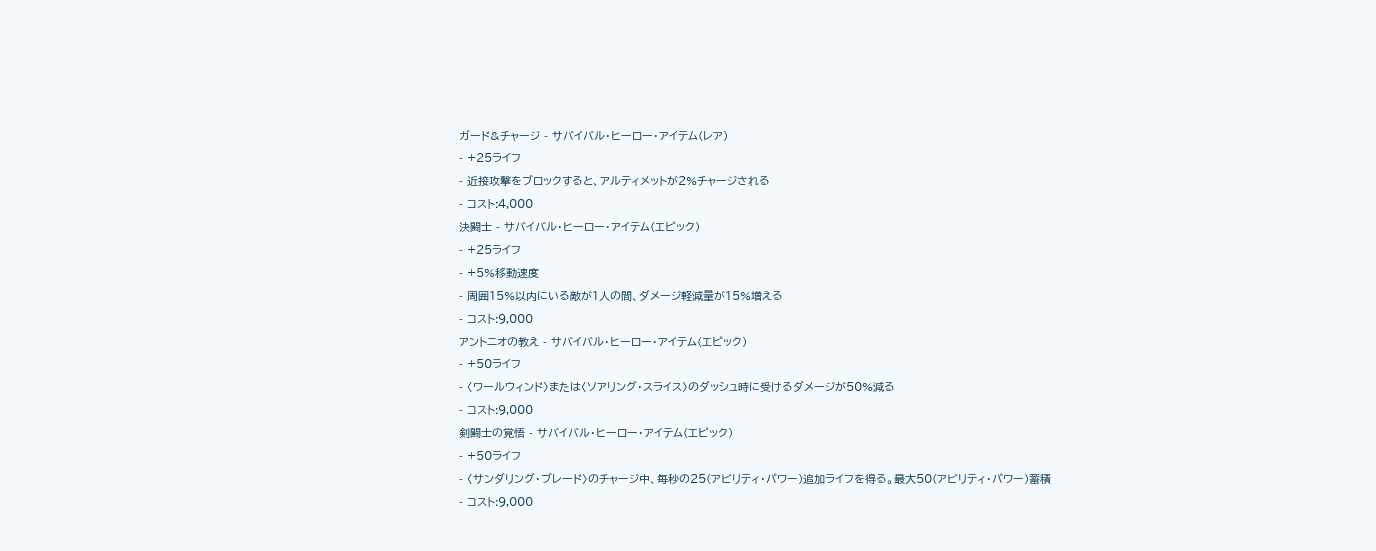ガード&チャージ - サバイバル・ヒーロー・アイテム(レア)
- +25ライフ
- 近接攻撃をブロックすると、アルティメットが2%チャージされる
- コスト:4,000
決闘士 - サバイバル・ヒーロー・アイテム(エピック)
- +25ライフ
- +5%移動速度
- 周囲15%以内にいる敵が1人の間、ダメージ軽減量が15%増える
- コスト:9,000
アントニオの教え - サバイバル・ヒーロー・アイテム(エピック)
- +50ライフ
- 〈ワールウィンド〉または〈ソアリング・スライス〉のダッシュ時に受けるダメージが50%減る
- コスト:9,000
剣闘士の覚悟 - サバイバル・ヒーロー・アイテム(エピック)
- +50ライフ
- 〈サンダリング・ブレード〉のチャージ中、毎秒の25(アビリティ・パワー)追加ライフを得る。最大50(アビリティ・パワー)蓄積
- コスト:9,000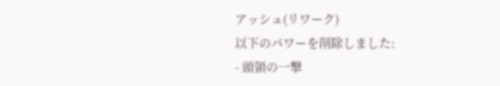アッシュ(リワーク)
以下のパワーを削除しました:
- 頭領の一撃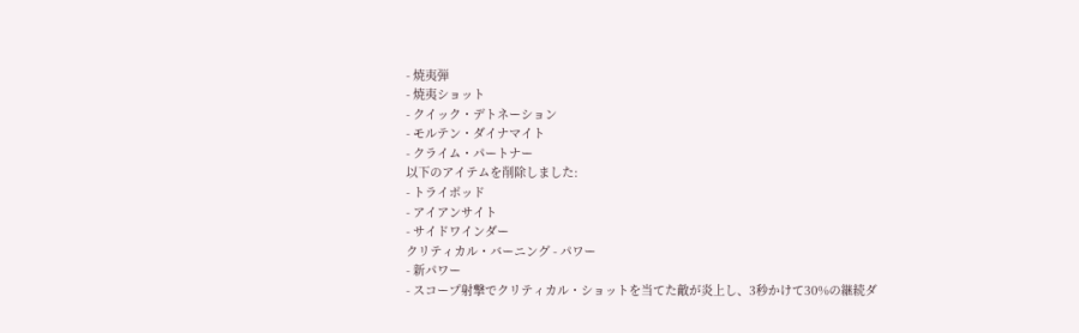- 焼夷弾
- 焼夷ショット
- クイック・デトネーション
- モルテン・ダイナマイト
- クライム・パートナー
以下のアイテムを削除しました:
- トライポッド
- アイアンサイト
- サイドワインダー
クリティカル・バーニング - パワー
- 新パワー
- スコープ射撃でクリティカル・ショットを当てた敵が炎上し、3秒かけて30%の継続ダ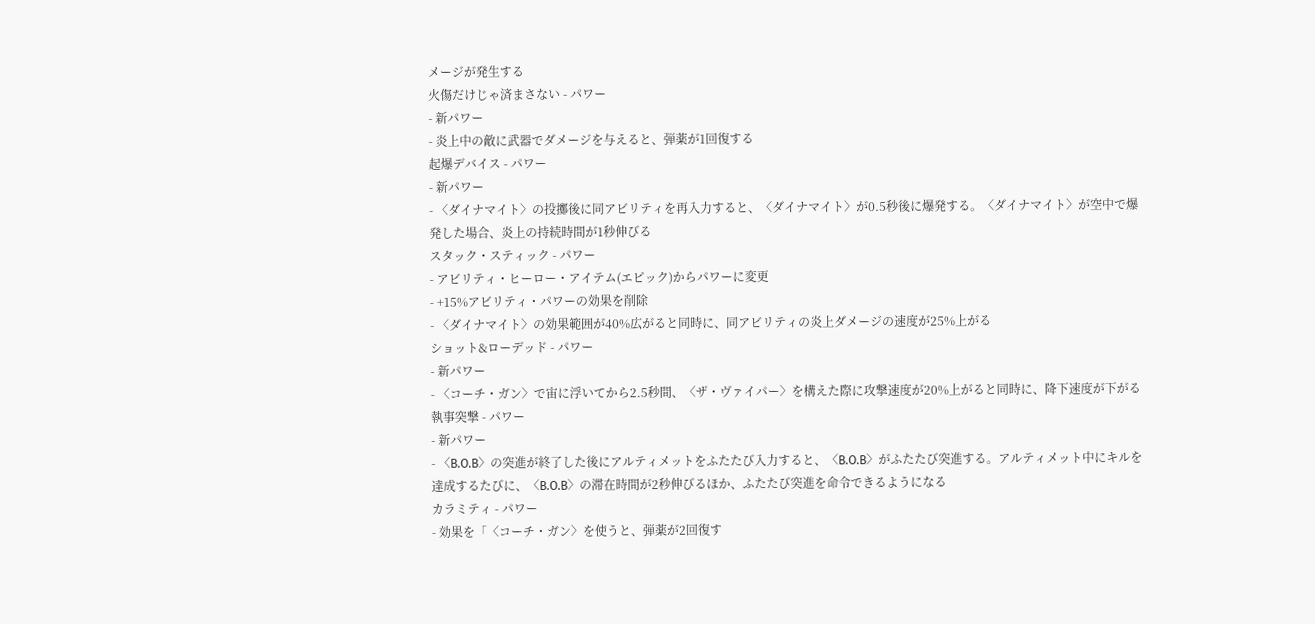メージが発生する
火傷だけじゃ済まさない - パワー
- 新パワー
- 炎上中の敵に武器でダメージを与えると、弾薬が1回復する
起爆デバイス - パワー
- 新パワー
- 〈ダイナマイト〉の投擲後に同アビリティを再入力すると、〈ダイナマイト〉が0.5秒後に爆発する。〈ダイナマイト〉が空中で爆発した場合、炎上の持続時間が1秒伸びる
スタック・スティック - パワー
- アビリティ・ヒーロー・アイテム(エピック)からパワーに変更
- +15%アビリティ・パワーの効果を削除
- 〈ダイナマイト〉の効果範囲が40%広がると同時に、同アビリティの炎上ダメージの速度が25%上がる
ショット&ローデッド - パワー
- 新パワー
- 〈コーチ・ガン〉で宙に浮いてから2.5秒間、〈ザ・ヴァイパー〉を構えた際に攻撃速度が20%上がると同時に、降下速度が下がる
執事突撃 - パワー
- 新パワー
- 〈B.O.B〉の突進が終了した後にアルティメットをふたたび入力すると、〈B.O.B〉がふたたび突進する。アルティメット中にキルを達成するたびに、〈B.O.B〉の滞在時間が2秒伸びるほか、ふたたび突進を命令できるようになる
カラミティ - パワー
- 効果を「〈コーチ・ガン〉を使うと、弾薬が2回復す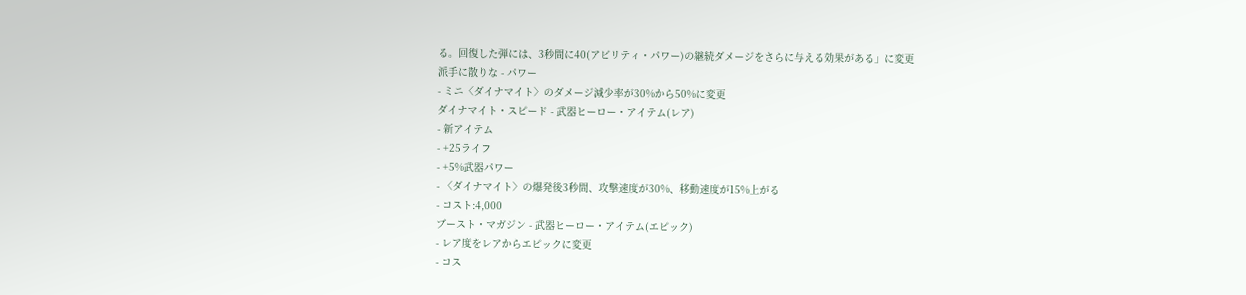る。回復した弾には、3秒間に40(アビリティ・パワー)の継続ダメージをさらに与える効果がある」に変更
派手に散りな - パワー
- ミニ〈ダイナマイト〉のダメージ減少率が30%から50%に変更
ダイナマイト・スピード - 武器ヒーロー・アイテム(レア)
- 新アイテム
- +25ライフ
- +5%武器パワー
- 〈ダイナマイト〉の爆発後3秒間、攻撃速度が30%、移動速度が15%上がる
- コスト:4,000
ブースト・マガジン - 武器ヒーロー・アイテム(エピック)
- レア度をレアからエピックに変更
- コス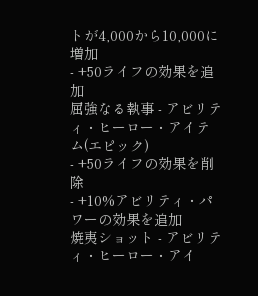トが4,000から10,000に増加
- +50ライフの効果を追加
屈強なる執事 - アビリティ・ヒーロー・アイテム(エピック)
- +50ライフの効果を削除
- +10%アビリティ・パワーの効果を追加
焼夷ショット - アビリティ・ヒーロー・アイ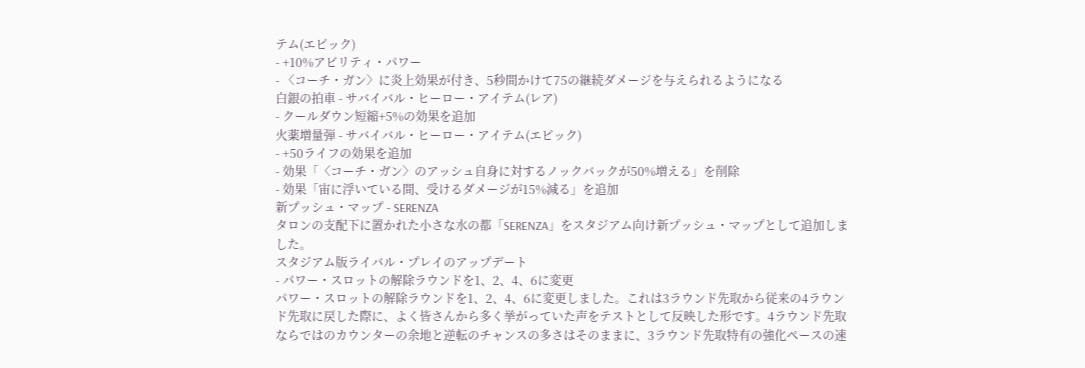テム(エピック)
- +10%アビリティ・パワー
- 〈コーチ・ガン〉に炎上効果が付き、5秒間かけて75の継続ダメージを与えられるようになる
白銀の拍車 - サバイバル・ヒーロー・アイテム(レア)
- クールダウン短縮+5%の効果を追加
火薬増量弾 - サバイバル・ヒーロー・アイテム(エピック)
- +50ライフの効果を追加
- 効果「〈コーチ・ガン〉のアッシュ自身に対するノックバックが50%増える」を削除
- 効果「宙に浮いている間、受けるダメージが15%減る」を追加
新プッシュ・マップ - SERENZA
タロンの支配下に置かれた小さな水の都「SERENZA」をスタジアム向け新プッシュ・マップとして追加しました。
スタジアム版ライバル・プレイのアップデート
- パワー・スロットの解除ラウンドを1、2、4、6に変更
パワー・スロットの解除ラウンドを1、2、4、6に変更しました。これは3ラウンド先取から従来の4ラウンド先取に戻した際に、よく皆さんから多く挙がっていた声をテストとして反映した形です。4ラウンド先取ならではのカウンターの余地と逆転のチャンスの多さはそのままに、3ラウンド先取特有の強化ペースの速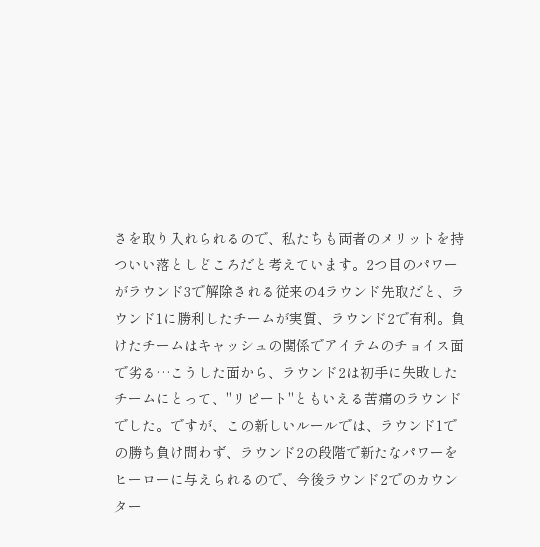さを取り入れられるので、私たちも両者のメリットを持ついい落としどころだと考えています。2つ目のパワーがラウンド3で解除される従来の4ラウンド先取だと、ラウンド1に勝利したチームが実質、ラウンド2で有利。負けたチームはキャッシュの関係でアイテムのチョイス面で劣る…こうした面から、ラウンド2は初手に失敗したチームにとって、"リピート"ともいえる苦痛のラウンドでした。ですが、この新しいルールでは、ラウンド1での勝ち負け問わず、ラウンド2の段階で新たなパワーをヒーローに与えられるので、今後ラウンド2でのカウンター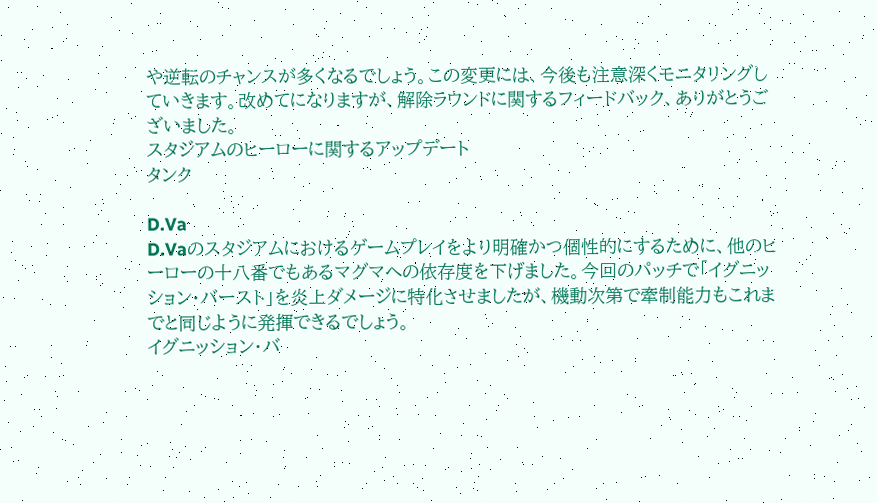や逆転のチャンスが多くなるでしょう。この変更には、今後も注意深くモニタリングしていきます。改めてになりますが、解除ラウンドに関するフィードバック、ありがとうございました。
スタジアムのヒーローに関するアップデート
タンク

D.Va
D.Vaのスタジアムにおけるゲームプレイをより明確かつ個性的にするために、他のヒーローの十八番でもあるマグマへの依存度を下げました。今回のパッチで「イグニッション・バースト」を炎上ダメージに特化させましたが、機動次第で牽制能力もこれまでと同じように発揮できるでしょう。
イグニッション・バ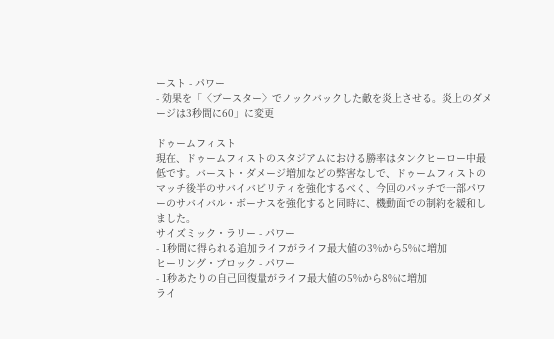ースト - パワー
- 効果を「〈ブースター〉でノックバックした敵を炎上させる。炎上のダメージは3秒間に60」に変更

ドゥームフィスト
現在、ドゥームフィストのスタジアムにおける勝率はタンクヒーロー中最低です。バースト・ダメージ増加などの弊害なしで、ドゥームフィストのマッチ後半のサバイバビリティを強化するべく、今回のパッチで一部パワーのサバイバル・ボーナスを強化すると同時に、機動面での制約を緩和しました。
サイズミック・ラリー - パワー
- 1秒間に得られる追加ライフがライフ最大値の3%から5%に増加
ヒーリング・ブロック - パワー
- 1秒あたりの自己回復量がライフ最大値の5%から8%に増加
ライ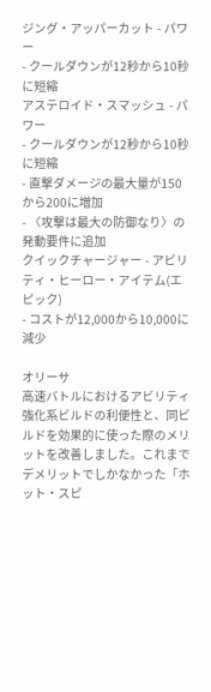ジング・アッパーカット - パワー
- クールダウンが12秒から10秒に短縮
アステロイド・スマッシュ - パワー
- クールダウンが12秒から10秒に短縮
- 直撃ダメージの最大量が150から200に増加
- 〈攻撃は最大の防御なり〉の発動要件に追加
クイックチャージャー - アビリティ・ヒーロー・アイテム(エピック)
- コストが12,000から10,000に減少

オリーサ
高速バトルにおけるアビリティ強化系ビルドの利便性と、同ビルドを効果的に使った際のメリットを改善しました。これまでデメリットでしかなかった「ホット・スピ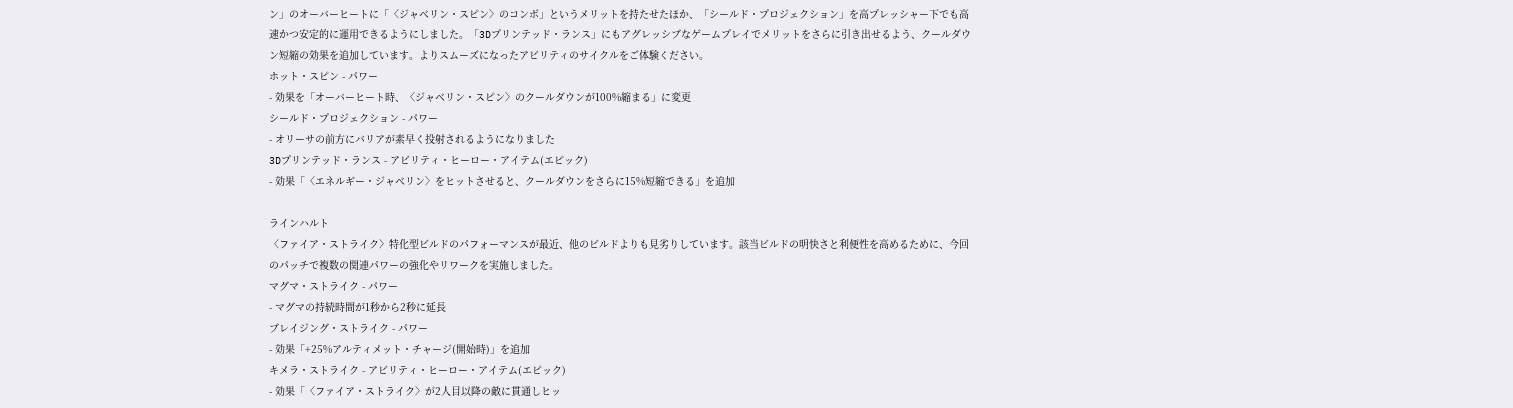ン」のオーバーヒートに「〈ジャベリン・スピン〉のコンボ」というメリットを持たせたほか、「シールド・プロジェクション」を高プレッシャー下でも高速かつ安定的に運用できるようにしました。「3Dプリンテッド・ランス」にもアグレッシブなゲームプレイでメリットをさらに引き出せるよう、クールダウン短縮の効果を追加しています。よりスムーズになったアビリティのサイクルをご体験ください。
ホット・スピン - パワー
- 効果を「オーバーヒート時、〈ジャベリン・スピン〉のクールダウンが100%縮まる」に変更
シールド・プロジェクション - パワー
- オリーサの前方にバリアが素早く投射されるようになりました
3Dプリンテッド・ランス - アビリティ・ヒーロー・アイテム(エピック)
- 効果「〈エネルギー・ジャベリン〉をヒットさせると、クールダウンをさらに15%短縮できる」を追加

ラインハルト
〈ファイア・ストライク〉特化型ビルドのパフォーマンスが最近、他のビルドよりも見劣りしています。該当ビルドの明快さと利便性を高めるために、今回のパッチで複数の関連パワーの強化やリワークを実施しました。
マグマ・ストライク - パワー
- マグマの持続時間が1秒から2秒に延長
ブレイジング・ストライク - パワー
- 効果「+25%アルティメット・チャージ(開始時)」を追加
キメラ・ストライク - アビリティ・ヒーロー・アイテム(エピック)
- 効果「〈ファイア・ストライク〉が2人目以降の敵に貫通しヒッ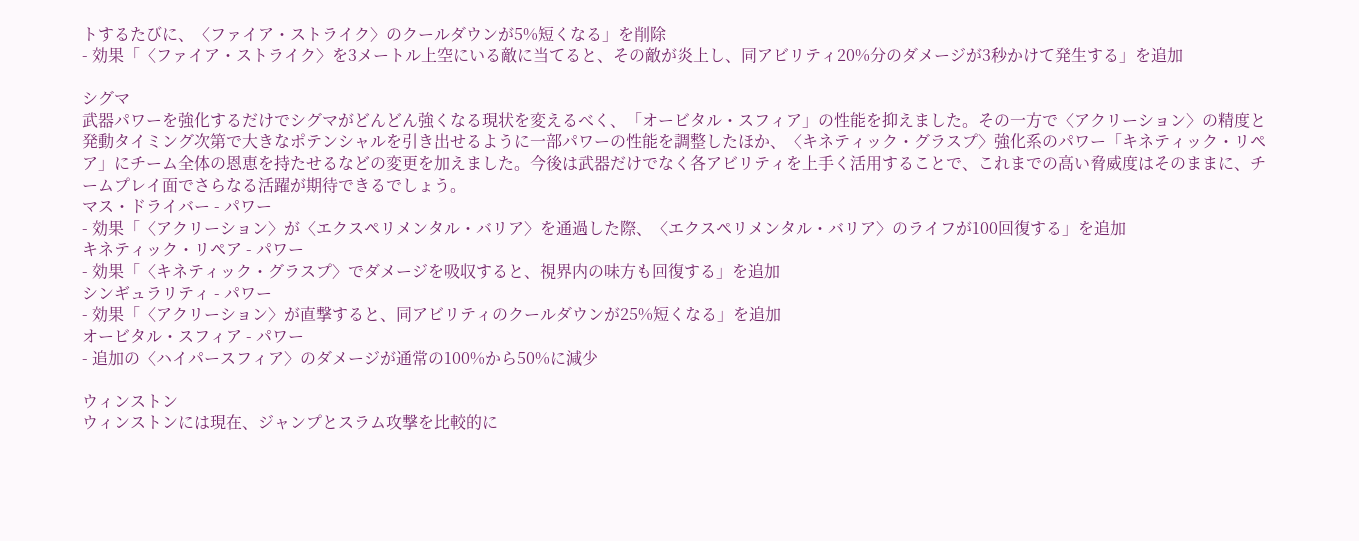トするたびに、〈ファイア・ストライク〉のクールダウンが5%短くなる」を削除
- 効果「〈ファイア・ストライク〉を3メートル上空にいる敵に当てると、その敵が炎上し、同アビリティ20%分のダメージが3秒かけて発生する」を追加

シグマ
武器パワーを強化するだけでシグマがどんどん強くなる現状を変えるべく、「オービタル・スフィア」の性能を抑えました。その一方で〈アクリーション〉の精度と発動タイミング次第で大きなポテンシャルを引き出せるように一部パワーの性能を調整したほか、〈キネティック・グラスプ〉強化系のパワー「キネティック・リペア」にチーム全体の恩恵を持たせるなどの変更を加えました。今後は武器だけでなく各アビリティを上手く活用することで、これまでの高い脅威度はそのままに、チームプレイ面でさらなる活躍が期待できるでしょう。
マス・ドライバー - パワー
- 効果「〈アクリーション〉が〈エクスペリメンタル・バリア〉を通過した際、〈エクスペリメンタル・バリア〉のライフが100回復する」を追加
キネティック・リペア - パワー
- 効果「〈キネティック・グラスプ〉でダメージを吸収すると、視界内の味方も回復する」を追加
シンギュラリティ - パワー
- 効果「〈アクリーション〉が直撃すると、同アビリティのクールダウンが25%短くなる」を追加
オービタル・スフィア - パワー
- 追加の〈ハイパースフィア〉のダメージが通常の100%から50%に減少

ウィンストン
ウィンストンには現在、ジャンプとスラム攻撃を比較的に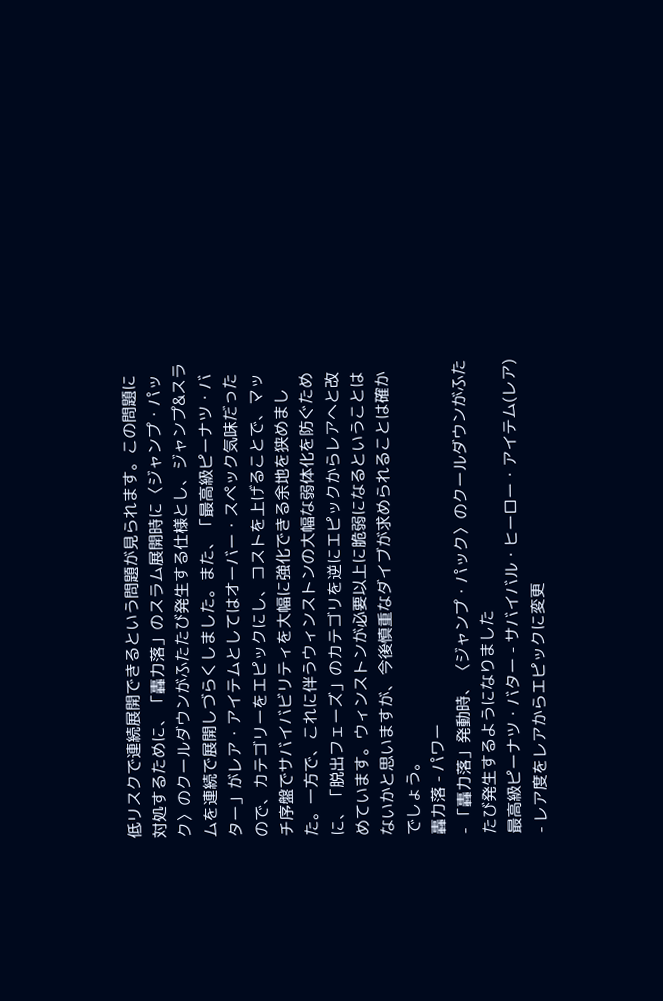低リスクで連続展開できるという問題が見られます。この問題に対処するために、「轟力落」のスラム展開時に〈ジャンプ・パック〉のクールダウンがふたたび発生する仕様とし、ジャンプ&スラムを連続で展開しづらくしました。また、「最高級ピーナツ・バター」がレア・アイテムとしてはオーバー・スペック気味だったので、カテゴリーをエピックにし、コストを上げることで、マッチ序盤でサバイバビリティを大幅に強化できる余地を狭めました。一方で、これに伴うウィンストンの大幅な弱体化を防ぐために、「脱出フェーズ」のカテゴリを逆にエピックからレアへと改めています。ウィンストンが必要以上に脆弱になるということはないかと思いますが、今後慎重なダイブが求められることは確かでしょう。
轟力落 - パワー
- 「轟力落」発動時、〈ジャンプ・パック〉のクールダウンがふたたび発生するようになりました
最高級ピーナツ・バター - サバイバル・ヒーロー・アイテム(レア)
- レア度をレアからエピックに変更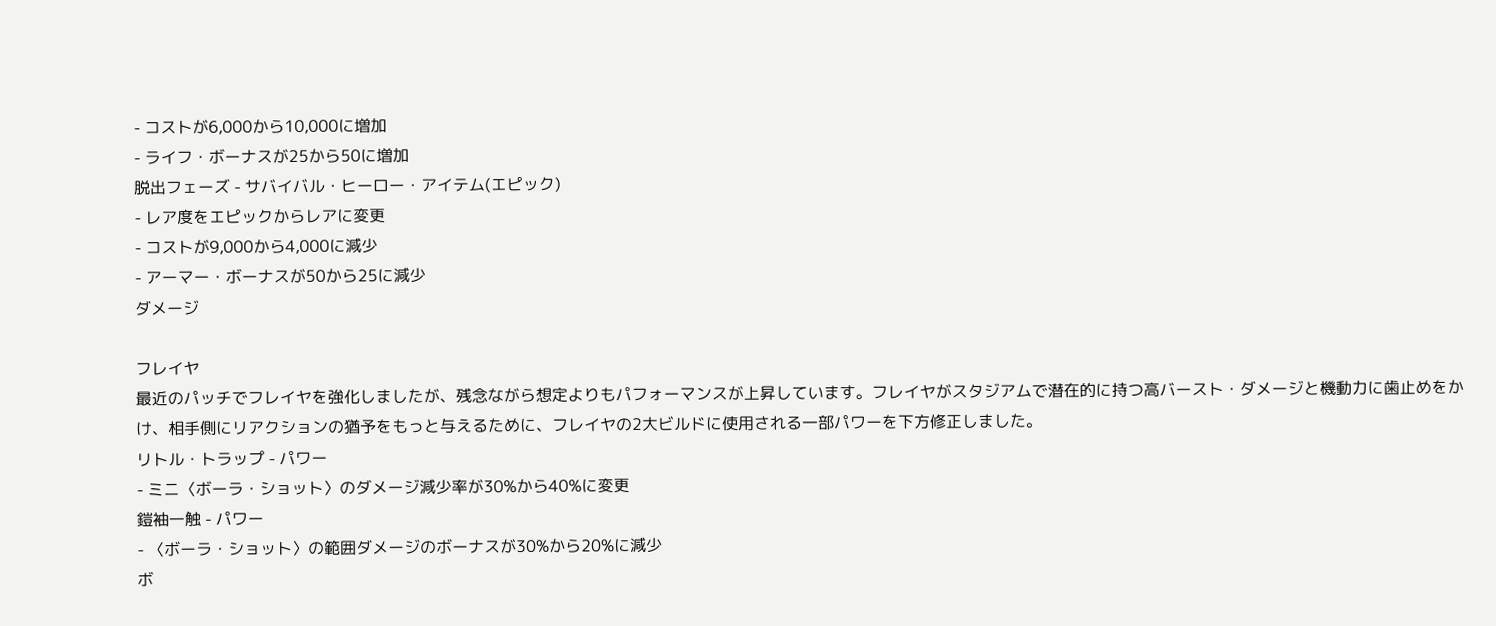- コストが6,000から10,000に増加
- ライフ・ボーナスが25から50に増加
脱出フェーズ - サバイバル・ヒーロー・アイテム(エピック)
- レア度をエピックからレアに変更
- コストが9,000から4,000に減少
- アーマー・ボーナスが50から25に減少
ダメージ

フレイヤ
最近のパッチでフレイヤを強化しましたが、残念ながら想定よりもパフォーマンスが上昇しています。フレイヤがスタジアムで潜在的に持つ高バースト・ダメージと機動力に歯止めをかけ、相手側にリアクションの猶予をもっと与えるために、フレイヤの2大ビルドに使用される一部パワーを下方修正しました。
リトル・トラップ - パワー
- ミニ〈ボーラ・ショット〉のダメージ減少率が30%から40%に変更
鎧袖一触 - パワー
- 〈ボーラ・ショット〉の範囲ダメージのボーナスが30%から20%に減少
ボ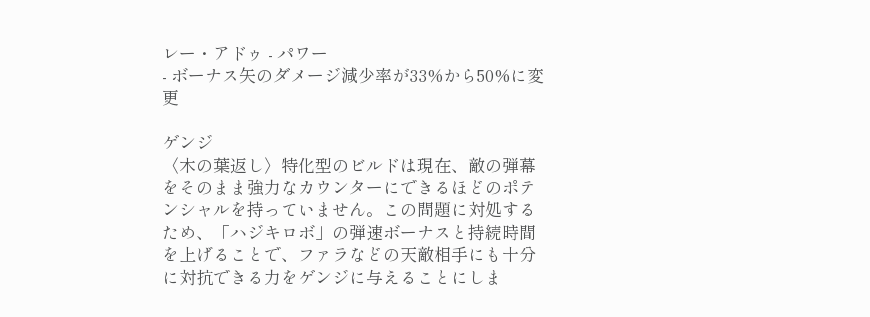レー・アドゥ - パワー
- ボーナス矢のダメージ減少率が33%から50%に変更

ゲンジ
〈木の葉返し〉特化型のビルドは現在、敵の弾幕をそのまま強力なカウンターにできるほどのポテンシャルを持っていません。この問題に対処するため、「ハジキロボ」の弾速ボーナスと持続時間を上げることで、ファラなどの天敵相手にも十分に対抗できる力をゲンジに与えることにしま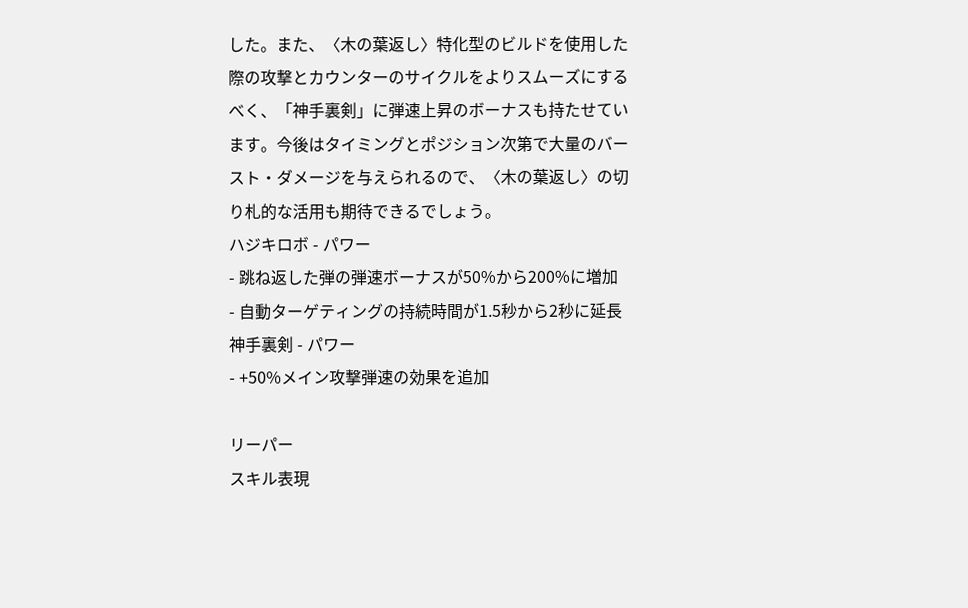した。また、〈木の葉返し〉特化型のビルドを使用した際の攻撃とカウンターのサイクルをよりスムーズにするべく、「神手裏剣」に弾速上昇のボーナスも持たせています。今後はタイミングとポジション次第で大量のバースト・ダメージを与えられるので、〈木の葉返し〉の切り札的な活用も期待できるでしょう。
ハジキロボ - パワー
- 跳ね返した弾の弾速ボーナスが50%から200%に増加
- 自動ターゲティングの持続時間が1.5秒から2秒に延長
神手裏剣 - パワー
- +50%メイン攻撃弾速の効果を追加

リーパー
スキル表現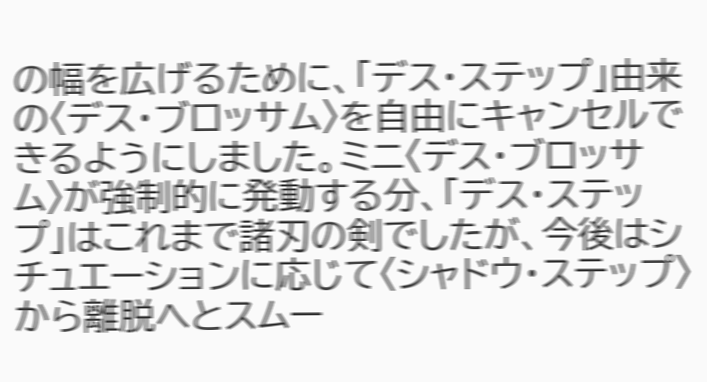の幅を広げるために、「デス・ステップ」由来の〈デス・ブロッサム〉を自由にキャンセルできるようにしました。ミニ〈デス・ブロッサム〉が強制的に発動する分、「デス・ステップ」はこれまで諸刃の剣でしたが、今後はシチュエーションに応じて〈シャドウ・ステップ〉から離脱へとスムー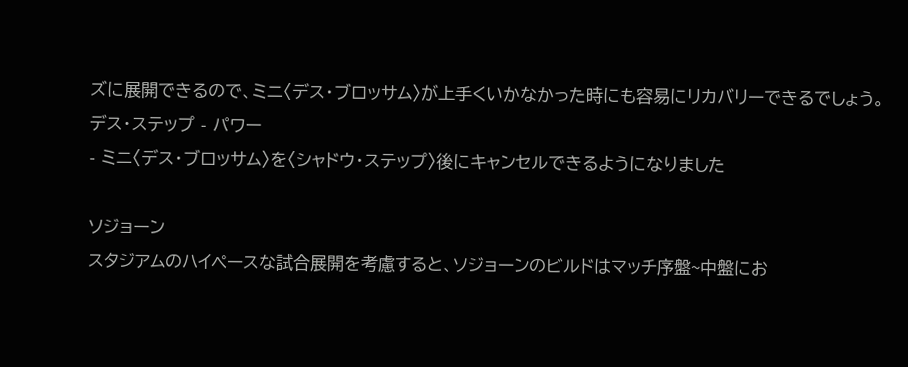ズに展開できるので、ミニ〈デス・ブロッサム〉が上手くいかなかった時にも容易にリカバリーできるでしょう。
デス・ステップ - パワー
- ミニ〈デス・ブロッサム〉を〈シャドウ・ステップ〉後にキャンセルできるようになりました

ソジョーン
スタジアムのハイペースな試合展開を考慮すると、ソジョーンのビルドはマッチ序盤~中盤にお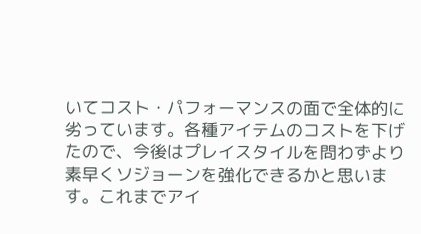いてコスト・パフォーマンスの面で全体的に劣っています。各種アイテムのコストを下げたので、今後はプレイスタイルを問わずより素早くソジョーンを強化できるかと思います。これまでアイ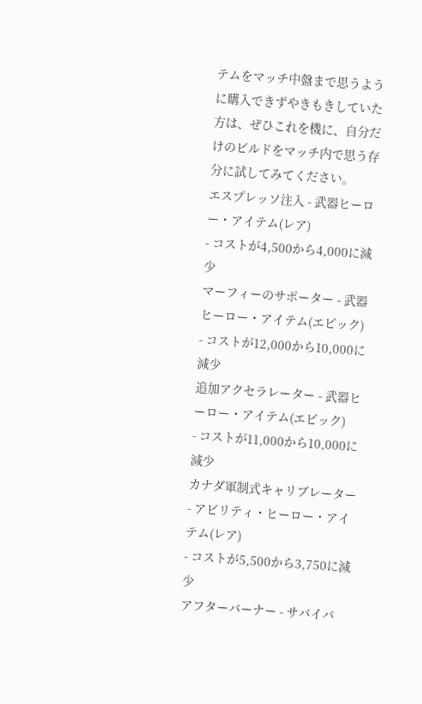テムをマッチ中盤まで思うように購入できずやきもきしていた方は、ぜひこれを機に、自分だけのビルドをマッチ内で思う存分に試してみてください。
エスプレッソ注入 - 武器ヒーロー・アイテム(レア)
- コストが4,500から4,000に減少
マーフィーのサポーター - 武器ヒーロー・アイテム(エピック)
- コストが12,000から10,000に減少
追加アクセラレーター - 武器ヒーロー・アイテム(エピック)
- コストが11,000から10,000に減少
カナダ軍制式キャリブレーター - アビリティ・ヒーロー・アイテム(レア)
- コストが5,500から3,750に減少
アフターバーナー - サバイバ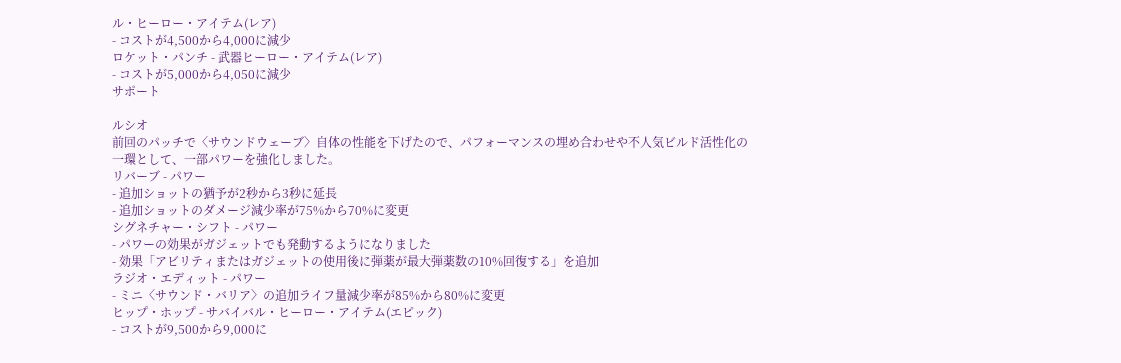ル・ヒーロー・アイテム(レア)
- コストが4,500から4,000に減少
ロケット・パンチ - 武器ヒーロー・アイテム(レア)
- コストが5,000から4,050に減少
サポート

ルシオ
前回のパッチで〈サウンドウェーブ〉自体の性能を下げたので、パフォーマンスの埋め合わせや不人気ビルド活性化の一環として、一部パワーを強化しました。
リバーブ - パワー
- 追加ショットの猶予が2秒から3秒に延長
- 追加ショットのダメージ減少率が75%から70%に変更
シグネチャー・シフト - パワー
- パワーの効果がガジェットでも発動するようになりました
- 効果「アビリティまたはガジェットの使用後に弾薬が最大弾薬数の10%回復する」を追加
ラジオ・エディット - パワー
- ミニ〈サウンド・バリア〉の追加ライフ量減少率が85%から80%に変更
ヒップ・ホップ - サバイバル・ヒーロー・アイテム(エピック)
- コストが9,500から9,000に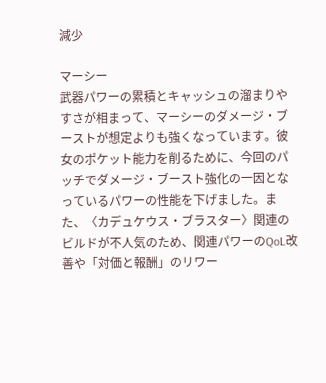減少

マーシー
武器パワーの累積とキャッシュの溜まりやすさが相まって、マーシーのダメージ・ブーストが想定よりも強くなっています。彼女のポケット能力を削るために、今回のパッチでダメージ・ブースト強化の一因となっているパワーの性能を下げました。また、〈カデュケウス・ブラスター〉関連のビルドが不人気のため、関連パワーのQoL改善や「対価と報酬」のリワー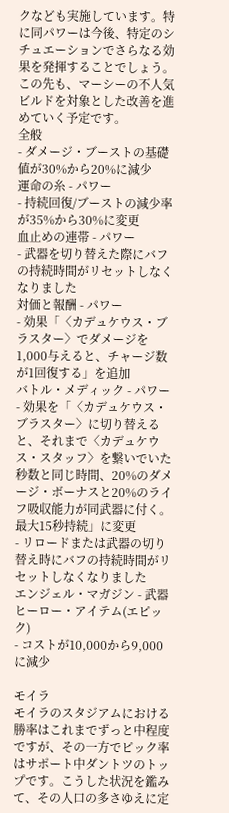クなども実施しています。特に同パワーは今後、特定のシチュエーションでさらなる効果を発揮することでしょう。この先も、マーシーの不人気ビルドを対象とした改善を進めていく予定です。
全般
- ダメージ・ブーストの基礎値が30%から20%に減少
運命の糸 - パワー
- 持続回復/ブーストの減少率が35%から30%に変更
血止めの連帯 - パワー
- 武器を切り替えた際にバフの持続時間がリセットしなくなりました
対価と報酬 - パワー
- 効果「〈カデュケウス・ブラスター〉でダメージを1,000与えると、チャージ数が1回復する」を追加
バトル・メディック - パワー
- 効果を「〈カデュケウス・ブラスター〉に切り替えると、それまで〈カデュケウス・スタッフ〉を繋いでいた秒数と同じ時間、20%のダメージ・ボーナスと20%のライフ吸収能力が同武器に付く。最大15秒持続」に変更
- リロードまたは武器の切り替え時にバフの持続時間がリセットしなくなりました
エンジェル・マガジン - 武器ヒーロー・アイテム(エピック)
- コストが10,000から9,000に減少

モイラ
モイラのスタジアムにおける勝率はこれまでずっと中程度ですが、その一方でピック率はサポート中ダントツのトップです。こうした状況を鑑みて、その人口の多さゆえに定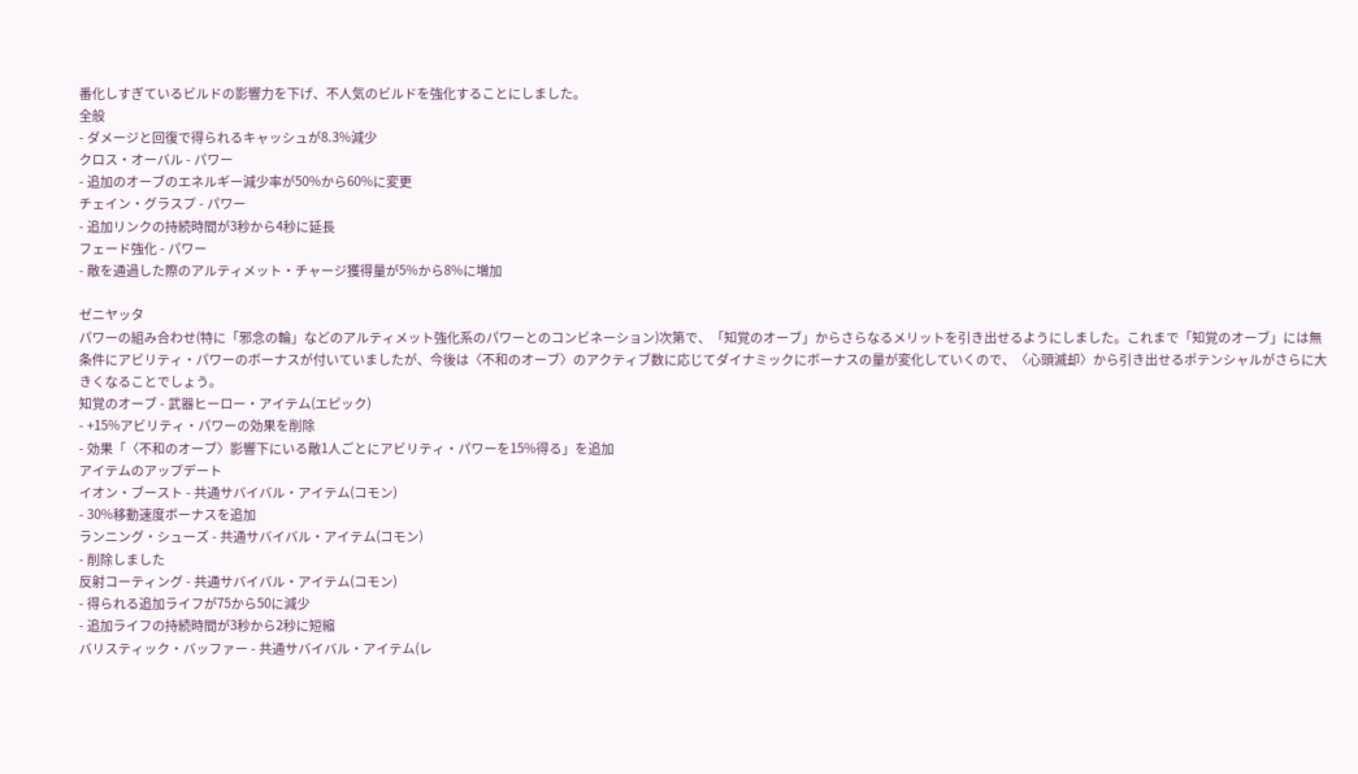番化しすぎているビルドの影響力を下げ、不人気のビルドを強化することにしました。
全般
- ダメージと回復で得られるキャッシュが8.3%減少
クロス・オーバル - パワー
- 追加のオーブのエネルギー減少率が50%から60%に変更
チェイン・グラスプ - パワー
- 追加リンクの持続時間が3秒から4秒に延長
フェード強化 - パワー
- 敵を通過した際のアルティメット・チャージ獲得量が5%から8%に増加

ゼニヤッタ
パワーの組み合わせ(特に「邪念の輪」などのアルティメット強化系のパワーとのコンビネーション)次第で、「知覚のオーブ」からさらなるメリットを引き出せるようにしました。これまで「知覚のオーブ」には無条件にアビリティ・パワーのボーナスが付いていましたが、今後は〈不和のオーブ〉のアクティブ数に応じてダイナミックにボーナスの量が変化していくので、〈心頭滅却〉から引き出せるポテンシャルがさらに大きくなることでしょう。
知覚のオーブ - 武器ヒーロー・アイテム(エピック)
- +15%アビリティ・パワーの効果を削除
- 効果「〈不和のオーブ〉影響下にいる敵1人ごとにアビリティ・パワーを15%得る」を追加
アイテムのアップデート
イオン・ブースト - 共通サバイバル・アイテム(コモン)
- 30%移動速度ボーナスを追加
ランニング・シューズ - 共通サバイバル・アイテム(コモン)
- 削除しました
反射コーティング - 共通サバイバル・アイテム(コモン)
- 得られる追加ライフが75から50に減少
- 追加ライフの持続時間が3秒から2秒に短縮
バリスティック・バッファー - 共通サバイバル・アイテム(レ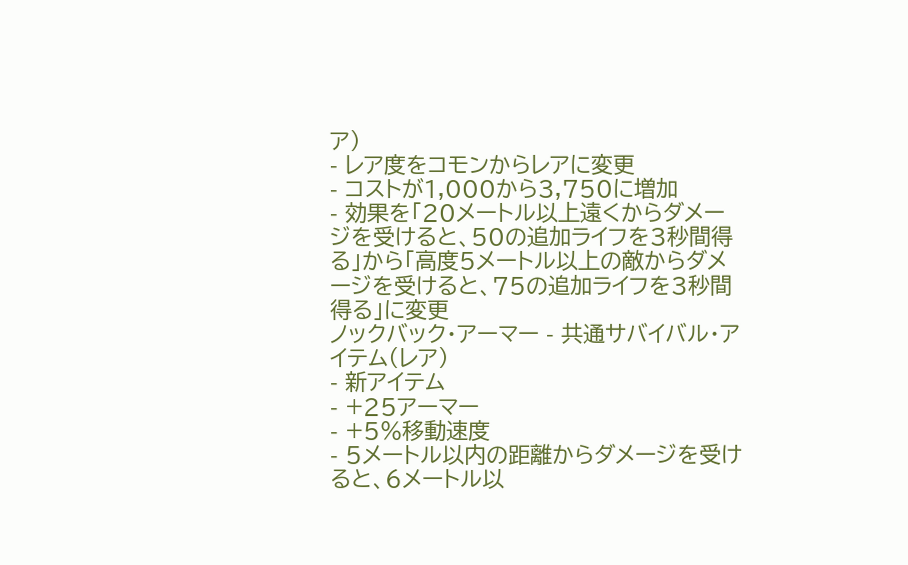ア)
- レア度をコモンからレアに変更
- コストが1,000から3,750に増加
- 効果を「20メートル以上遠くからダメージを受けると、50の追加ライフを3秒間得る」から「高度5メートル以上の敵からダメージを受けると、75の追加ライフを3秒間得る」に変更
ノックバック・アーマー - 共通サバイバル・アイテム(レア)
- 新アイテム
- +25アーマー
- +5%移動速度
- 5メートル以内の距離からダメージを受けると、6メートル以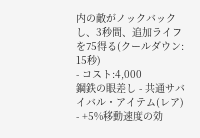内の敵がノックバックし、3秒間、追加ライフを75得る(クールダウン: 15秒)
- コスト:4,000
鋼鉄の眼差し - 共通サバイバル・アイテム(レア)
- +5%移動速度の効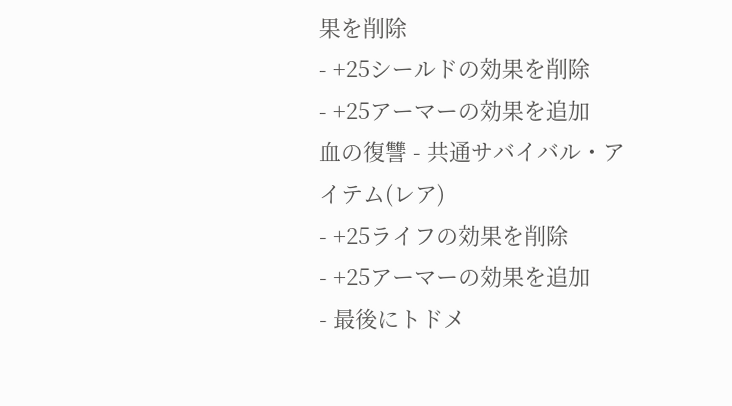果を削除
- +25シールドの効果を削除
- +25アーマーの効果を追加
血の復讐 - 共通サバイバル・アイテム(レア)
- +25ライフの効果を削除
- +25アーマーの効果を追加
- 最後にトドメ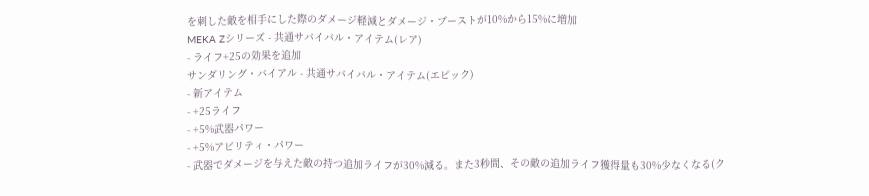を刺した敵を相手にした際のダメージ軽減とダメージ・ブーストが10%から15%に増加
MEKA Zシリーズ - 共通サバイバル・アイテム(レア)
- ライフ+25の効果を追加
サンダリング・バイアル - 共通サバイバル・アイテム(エピック)
- 新アイテム
- +25ライフ
- +5%武器パワー
- +5%アビリティ・パワー
- 武器でダメージを与えた敵の持つ追加ライフが30%減る。また3秒間、その敵の追加ライフ獲得量も30%少なくなる(ク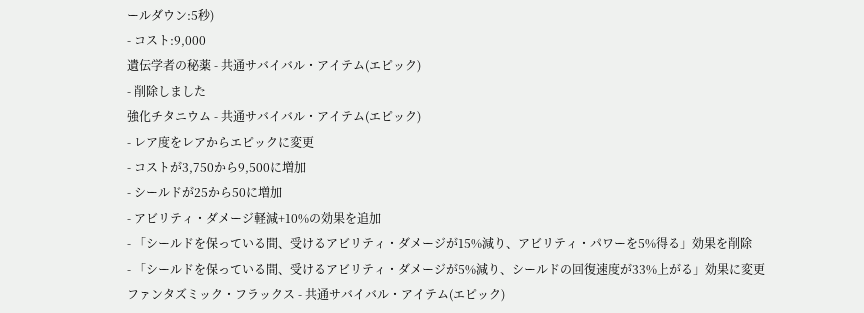ールダウン:5秒)
- コスト:9,000
遺伝学者の秘薬 - 共通サバイバル・アイテム(エピック)
- 削除しました
強化チタニウム - 共通サバイバル・アイテム(エピック)
- レア度をレアからエピックに変更
- コストが3,750から9,500に増加
- シールドが25から50に増加
- アビリティ・ダメージ軽減+10%の効果を追加
- 「シールドを保っている間、受けるアビリティ・ダメージが15%減り、アビリティ・パワーを5%得る」効果を削除
- 「シールドを保っている間、受けるアビリティ・ダメージが5%減り、シールドの回復速度が33%上がる」効果に変更
ファンタズミック・フラックス - 共通サバイバル・アイテム(エピック)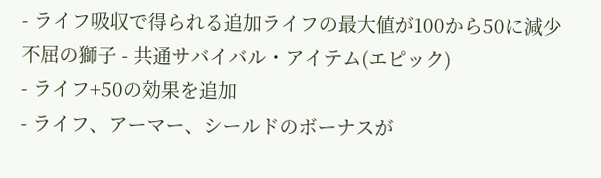- ライフ吸収で得られる追加ライフの最大値が100から50に減少
不屈の獅子 - 共通サバイバル・アイテム(エピック)
- ライフ+50の効果を追加
- ライフ、アーマー、シールドのボーナスが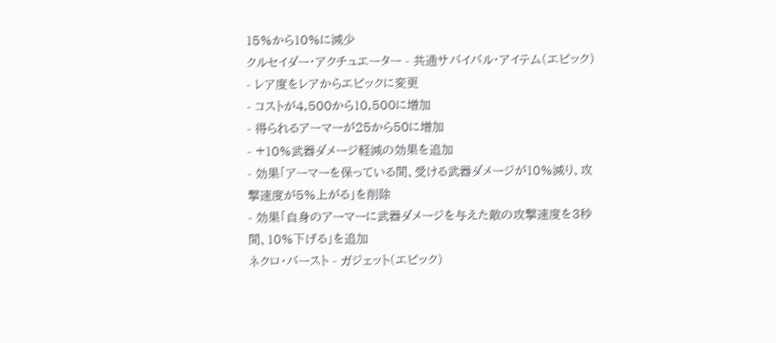15%から10%に減少
クルセイダー・アクチュエーター - 共通サバイバル・アイテム(エピック)
- レア度をレアからエピックに変更
- コストが4,500から10,500に増加
- 得られるアーマーが25から50に増加
- +10%武器ダメージ軽減の効果を追加
- 効果「アーマーを保っている間、受ける武器ダメージが10%減り、攻撃速度が5%上がる」を削除
- 効果「自身のアーマーに武器ダメージを与えた敵の攻撃速度を3秒間、10%下げる」を追加
ネクロ・バースト - ガジェット(エピック)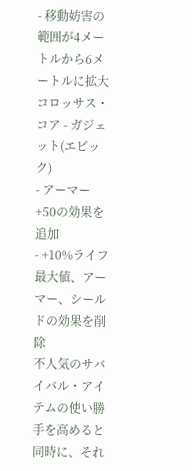- 移動妨害の範囲が4メートルから6メートルに拡大
コロッサス・コア - ガジェット(エピック)
- アーマー+50の効果を追加
- +10%ライフ最大値、アーマー、シールドの効果を削除
不人気のサバイバル・アイテムの使い勝手を高めると同時に、それ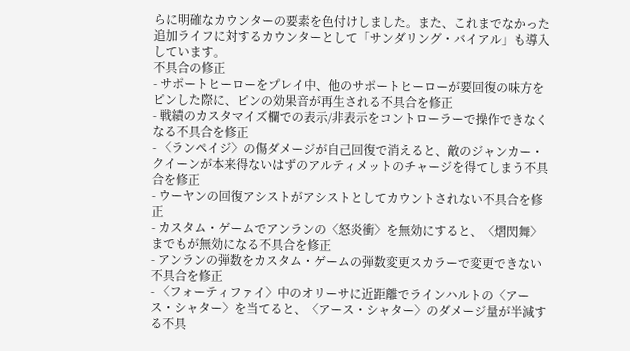らに明確なカウンターの要素を色付けしました。また、これまでなかった追加ライフに対するカウンターとして「サンダリング・バイアル」も導入しています。
不具合の修正
- サポートヒーローをプレイ中、他のサポートヒーローが要回復の味方をピンした際に、ピンの効果音が再生される不具合を修正
- 戦績のカスタマイズ欄での表示/非表示をコントローラーで操作できなくなる不具合を修正
- 〈ランペイジ〉の傷ダメージが自己回復で消えると、敵のジャンカー・クイーンが本来得ないはずのアルティメットのチャージを得てしまう不具合を修正
- ウーヤンの回復アシストがアシストとしてカウントされない不具合を修正
- カスタム・ゲームでアンランの〈怒炎衝〉を無効にすると、〈熠閃舞〉までもが無効になる不具合を修正
- アンランの弾数をカスタム・ゲームの弾数変更スカラーで変更できない不具合を修正
- 〈フォーティファイ〉中のオリーサに近距離でラインハルトの〈アース・シャター〉を当てると、〈アース・シャター〉のダメージ量が半減する不具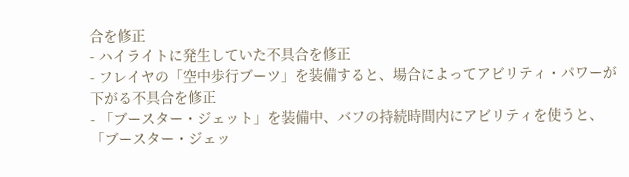合を修正
- ハイライトに発生していた不具合を修正
- フレイヤの「空中歩行ブーツ」を装備すると、場合によってアビリティ・パワーが下がる不具合を修正
- 「ブースター・ジェット」を装備中、バフの持続時間内にアビリティを使うと、「ブースター・ジェッ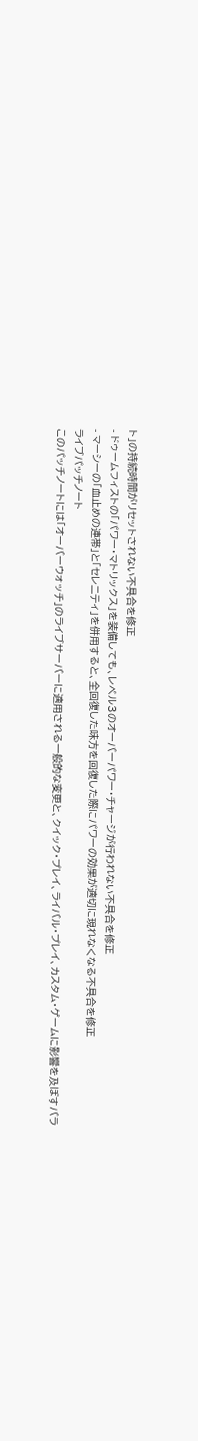ト」の持続時間がリセットされない不具合を修正
- ドゥームフィストの「パワー・マトリックス」を装備しても、レベル3のオーバーパワー・チャージが行われない不具合を修正
- マーシーの「血止めの連帯」と「セレニティ」を併用すると、全回復した味方を回復した際にパワーの効果が適切に現れなくなる不具合を修正
ライブパッチノート
このパッチノートには「オーバーウォッチ」のライブサーバーに適用される一般的な変更と、クイック・プレイ、ライバル・プレイ、カスタム・ゲームに影響を及ぼすバラ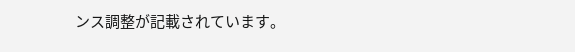ンス調整が記載されています。